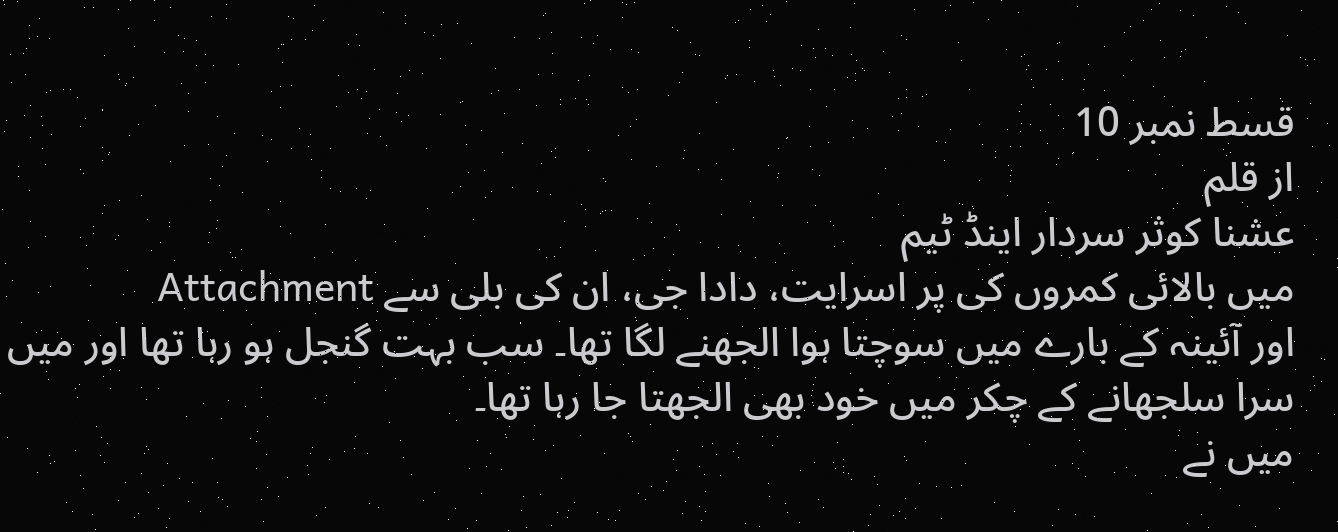قسط نمبر 10
از قلم
عشنا کوثر سردار اینڈ ٹیم
میں بالائی کمروں کی پر اسرایت، دادا جی، ان کی بلی سے Attachment
اور آئینہ کے بارے میں سوچتا ہوا الجھنے لگا تھا۔ سب بہت گنجل ہو رہا تھا اور میں سرا سلجھانے کے چکر میں خود بھی الجھتا جا رہا تھا۔
میں نے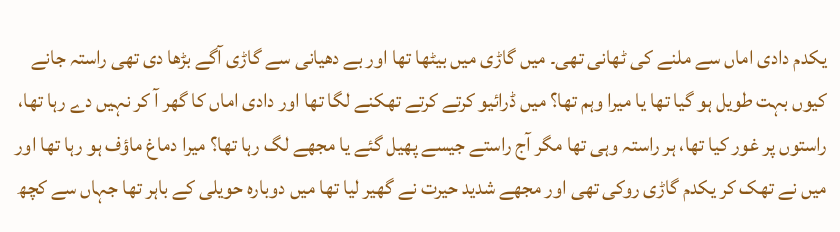یکدم دادی اماں سے ملنے کی ٹھانی تھی۔ میں گاڑی میں بیٹھا تھا اور بے دھیانی سے گاڑی آگے بڑھا دی تھی راستہ جانے کیوں بہت طویل ہو گیا تھا یا میرا وہم تھا؟ میں ڈرائیو کرتے کرتے تھکنے لگا تھا اور دادی اماں کا گھر آ کر نہیں دے رہا تھا، راستوں پر غور کیا تھا، ہر راستہ وہی تھا مگر آج راستے جیسے پھیل گئے یا مجھے لگ رہا تھا؟ میرا دماغ ماؤف ہو رہا تھا اور میں نے تھک کر یکدم گاڑی روکی تھی اور مجھے شدید حیرت نے گھیر لیا تھا میں دوبارہ حویلی کے باہر تھا جہاں سے کچھ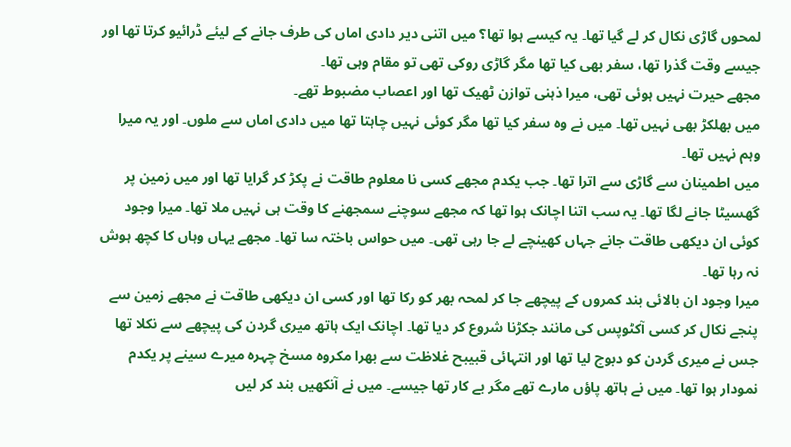لمحوں گاڑی نکال کر لے گیا تھا۔ یہ کیسے ہوا تھا؟ میں اتنی دیر دادی اماں کی طرف جانے کے لیئے ڈرائیو کرتا تھا اور جیسے وقت گذرا تھا، سفر بھی کیا تھا مگر گاڑی روکی تھی تو مقام وہی تھا۔
مجھے حیرت نہیں ہوئی تھی، میرا ذہنی توازن ٹھیک تھا اور اعصاب مضبوط تھے۔
میں بھلکڑ بھی نہیں تھا۔ میں نے وہ سفر کیا تھا مگر کوئی نہیں چاہتا تھا میں دادی اماں سے ملوں۔ اور یہ میرا وہم نہیں تھا۔
میں اطمینان سے گاڑی سے اترا تھا۔ جب یکدم مجھے کسی نا معلوم طاقت نے پکڑ کر گرایا تھا اور میں زمین پر گھسیٹا جانے لگا تھا۔ یہ سب اتنا اچانک ہوا تھا کہ مجھے سوچنے سمجھنے کا وقت ہی نہیں ملا تھا۔ میرا وجود کوئی ان دیکھی طاقت جانے جہاں کھینچے لے جا رہی تھی۔ میں حواس باختہ سا تھا۔ مجھے یہاں وہاں کا کچھ ہوش نہ رہا تھا۔
میرا وجود ان بالائی بند کمروں کے پیچھے جا کر لمحہ بھر کو رکا تھا اور کسی ان دیکھی طاقت نے مجھے زمین سے پنجے نکال کر کسی آکٹوپس کی مانند جکڑنا شروع کر دیا تھا۔ اچانک ایک ہاتھ میری گردن کی پیچھے سے نکلا تھا جس نے میری گردن کو دبوچ لیا تھا اور انتہائی قبیبح غلاظت سے بھرا مکروہ مسخ چہرہ میرے سینے پر یکدم نمودار ہوا تھا۔ میں نے ہاتھ پاؤں مارے تھے مگر بے کار تھا جیسے۔ میں نے آنکھیں بند کر لیں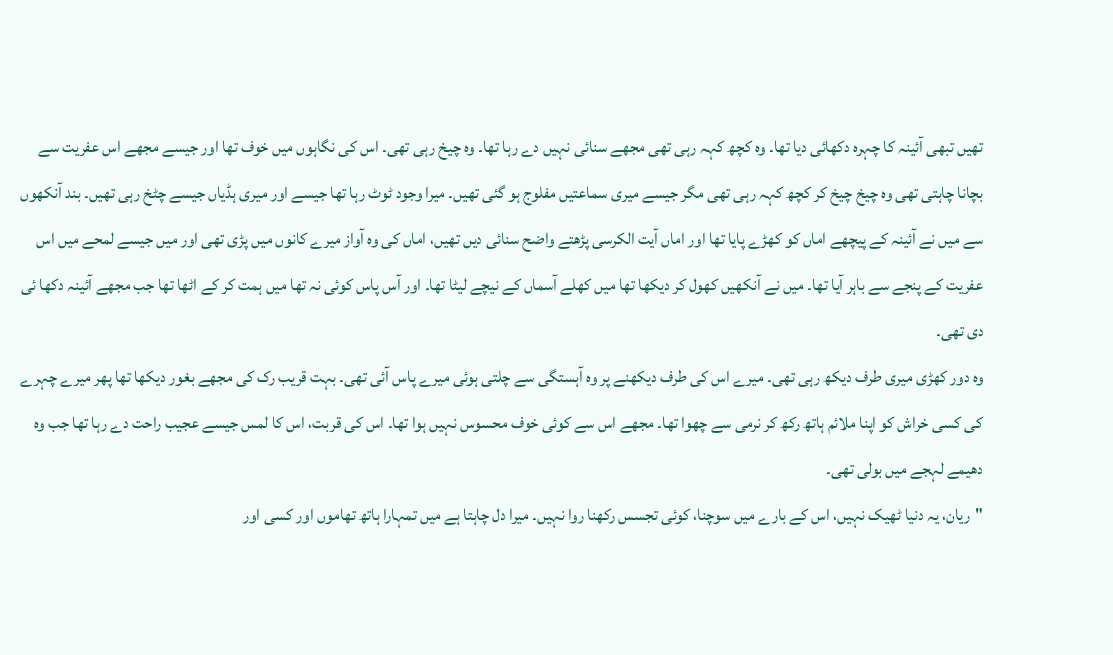تھیں تبھی آئینہ کا چہرہ دکھائی دیا تھا۔ وہ کچھ کہہ رہی تھی مجھے سنائی نہیں دے رہا تھا۔ وہ چیخ رہی تھی۔ اس کی نگاہوں میں خوف تھا اور جیسے مجھے اس عفریت سے بچانا چاہتی تھی وہ چیخ چیخ کر کچھ کہہ رہی تھی مگر جیسے میری سماعتیں مفلوج ہو گئی تھیں۔ میرا وجود ٹوٹ رہا تھا جیسے اور میری ہڈیاں جیسے چٹخ رہی تھیں۔ بند آنکھوں سے میں نے آئینہ کے پیچھے اماں کو کھڑے پایا تھا اور اماں آیت الکرسی پڑھتے واضح سنائی دیں تھیں، اماں کی وہ آواز میرے کانوں میں پڑی تھی اور میں جیسے لمحے میں اس عفریت کے پنجے سے باہر آیا تھا۔ میں نے آنکھیں کھول کر دیکھا تھا میں کھلے آسماں کے نیچے لیٹا تھا۔ اور آس پاس کوئی نہ تھا میں ہمت کر کے اٹھا تھا جب مجھے آئینہ دکھا ئی دی تھی۔
وہ دور کھڑی میری طرف دیکھ رہی تھی۔ میرے اس کی طرف دیکھنے پر وہ آہستگی سے چلتی ہوئی میرے پاس آئی تھی۔ بہت قریب رک کی مجھے بغور دیکھا تھا پھر میرے چہرے کی کسی خراش کو اپنا ملائم ہاتھ رکھ کر نرمی سے چھوا تھا۔ مجھے اس سے کوئی خوف محسوس نہیں ہوا تھا۔ اس کی قربت، اس کا لمس جیسے عجیب راحت دے رہا تھا جب وہ دھیمے لہجے میں بولی تھی۔
"ریان، یہ دنیا ٹھیک نہیں، اس کے بارے میں سوچنا، کوئی تجسس رکھنا روا نہیں۔ میرا دل چاہتا ہے میں تمہارا ہاتھ تھاموں اور کسی اور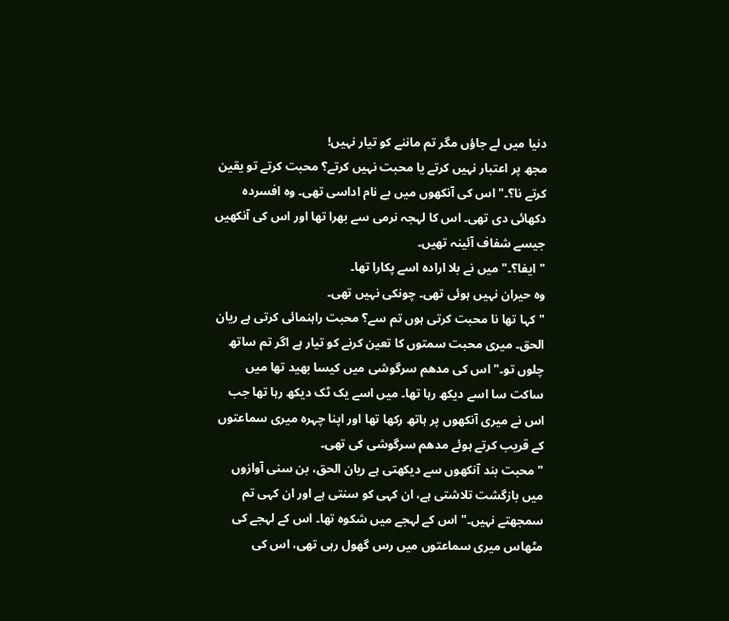دنیا میں لے جاؤں مگر تم ماننے کو تیار نہیں!
مجھ پر اعتبار نہیں کرتے یا محبت نہیں کرتے؟ محبت کرتے تو یقین کرتے نا؟۔" اس کی آنکھوں میں بے نام اداسی تھی۔ وہ افسردہ دکھائی دی تھی۔ اس کا لہجہ نرمی سے بھرا تھا اور اس کی آنکھیں جیسے شفاف آئینہ تھیں۔
"ایفا؟۔" میں نے بلا ارادہ اسے پکارا تھا۔
وہ حیران نہیں ہوئی تھی۔ چونکی نہیں تھی۔
"کہا تھا نا محبت کرتی ہوں تم سے؟ محبت راہنمائی کرتی ہے ریان الحق۔ میری محبت سمتوں کا تعین کرنے کو تیار ہے اگر تم ساتھ چلوں تو۔" اس کی مدھم سرگوشی میں کیسا بھید تھا میں ساکت سا اسے دیکھ رہا تھا۔ میں اسے یک ٹک دیکھ رہا تھا جب اس نے میری آنکھوں پر ہاتھ رکھا تھا اور اپنا چہرہ میری سماعتوں کے قریب کرتے ہوئے مدھم سرگوشی کی تھی۔
"محبت بند آنکھوں سے دیکھتی ہے ریان الحق، بن سنی آوازوں میں بازگشت تلاشتی ہے، ان کہی کو سنتی ہے اور ان کہی تم سمجھتے نہیں۔" اس کے لہجے میں شکوہ تھا۔ اس کے لہجے کی مٹھاس میری سماعتوں میں رس گھول رہی تھی، اس کی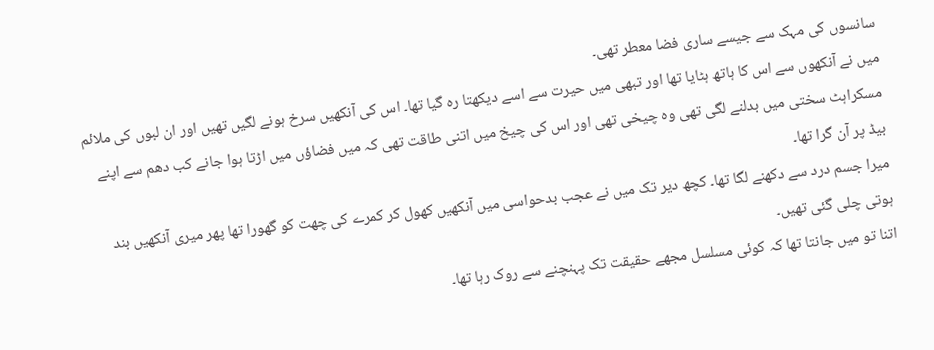سانسوں کی مہک سے جیسے ساری فضا معطر تھی۔
میں نے آنکھوں سے اس کا ہاتھ ہٹایا تھا اور تبھی میں حیرت سے اسے دیکھتا رہ گیا تھا۔ اس کی آنکھیں سرخ ہونے لگیں تھیں اور ان لبوں کی ملائم مسکراہٹ سختی میں بدلنے لگی تھی وہ چیخی تھی اور اس کی چیخ میں اتنی طاقت تھی کہ میں فضاؤں میں اڑتا ہوا جانے کب دھم سے اپنے بیڈ پر آن گرا تھا۔
میرا جسم درد سے دکھنے لگا تھا۔ کچھ دیر تک میں نے عجب بدحواسی میں آنکھیں کھول کر کمرے کی چھت کو گھورا تھا پھر میری آنکھیں بند ہوتی چلی گئی تھیں۔
اتنا تو میں جانتا تھا کہ کوئی مسلسل مجھے حقیقت تک پہنچنے سے روک رہا تھا۔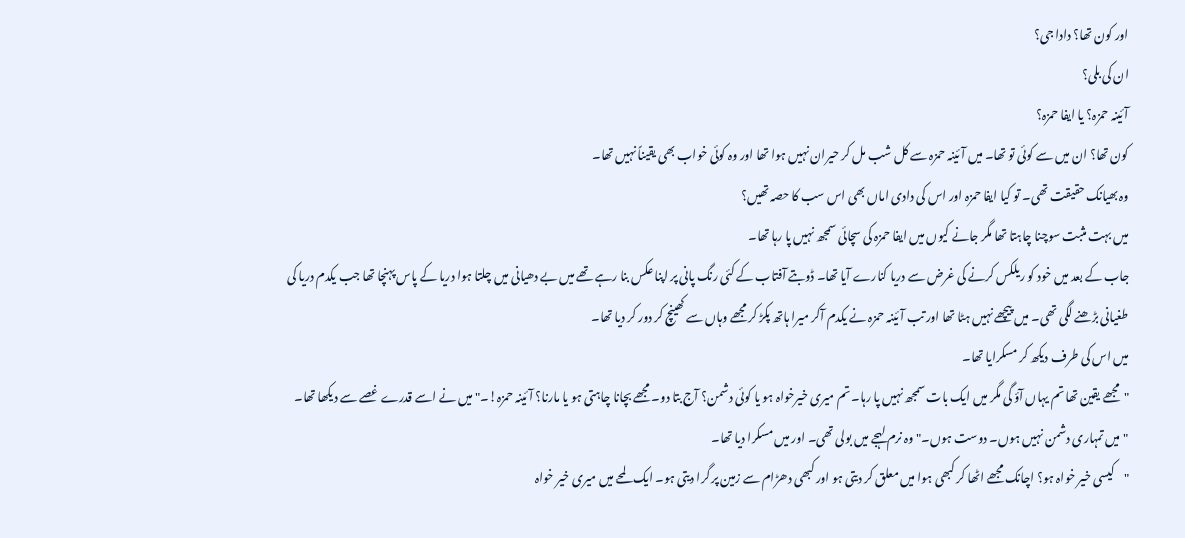اور کون تھا؟ دادا جی؟
ان کی بلی؟
آئینہ حمزہ؟ یا ایفا حمزہ؟
کون تھا؟ ان میں سے کوئی تو تھا۔ میں آئینہ حمزہ سے کل شب مل کر حیران نہیں ہوا تھا اور وہ کوئی خواب بھی یقیناً نہیں تھا۔
وہ بھیانک حقیقت تھی۔ تو کیا ایفا حمزہ اور اس کی دادی اماں بھی اس سب کا حصہ تھیں؟
میں بہت مثبت سوچنا چاہتا تھا مگر جانے کیوں میں ایفا حمزہ کی سچائی سمجھ نہیں پا رہا تھا۔
جاب کے بعد میں خود کو ریلکس کرنے کی غرض سے دریا کنارے آیا تھا۔ ڈوبتے آفتاب کے کئی رنگ پانی پر اپنا عکس بنا رہے تھے میں بے دھیانی میں چلتا ہوا دریا کے پاس پہنچا تھا جب یکدم دریا کی طغیانی بڑھنے لگی تھی۔ میں پیچھے نہیں ہٹا تھا اور تب آئینہ حمزہ نے یکدم آکر میرا ہاتھ پکڑ کر مجھے وہاں سے کھینچ کر دور کر دیا تھا۔
میں اس کی طرف دیکھ کر مسکرایا تھا۔
"مجھے یقین تھا تم یہاں آؤ گی مگر میں ایک بات سمجھ نہیں پا رہا۔ تم میری خیرخواہ ہو یا کوئی دشمن؟ آج بتا دو۔ مجھے بچانا چاہتی ہو یا مارنا؟ آئینہ حمزہ!۔" میں نے اسے قدرے غصے سے دیکھا تھا۔
"میں تمہاری دشمن نہیں ہوں۔ دوست ہوں۔" وہ نرم لہجے میں بولی تھی۔ اور میں مسکرا دیا تھا۔
"کیسی خیر خواہ ہو؟ اچانک مجھے اٹھا کر کبھی ہوا میں معلق کر دیتی ہو اور کبھی دھڑام سے زمین پر گرا دیتی ہو۔ ایک لمحے میں میری خیر خواہ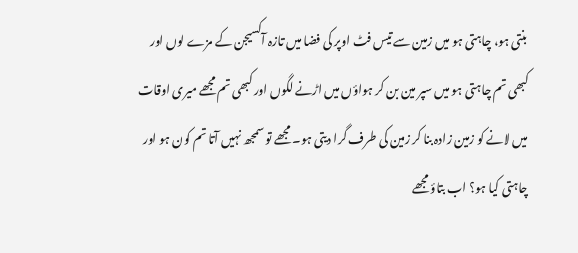بنتی ہو، چاہتی ہو میں زمین سے تیس فٹ اوپر کی فضا میں تازہ آکسیجن کے مزے لوں اور کبھی تم چاہتی ہو میں سپر مین بن کر ہواؤں میں اڑنے لگوں اور کبھی تم مجھے میری اوقات میں لانے کو زمین زادہ بنا کر زمین کی طرف گرا دیتی ہو۔ مجھے تو سمجھ نہیں آتا تم کون ہو اور چاہتی کیا ہو؟ اب بتاؤ مجھے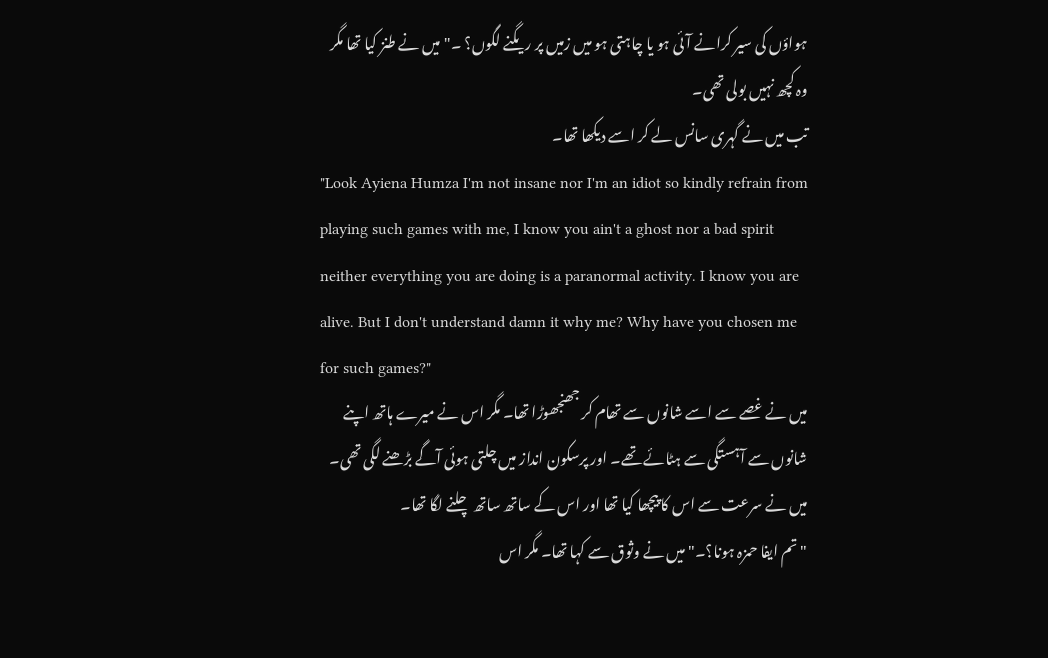ہواؤں کی سیر کرانے آئی ہو یا چاہتی ہو میں زمیں پر ریگنے لگوں؟ ۔" میں نے طنز کیا تھا مگر وہ کچھ نہیں بولی تھی۔
تب میں نے گہری سانس لے کر اسے دیکھا تھا۔
"Look Ayiena Humza I'm not insane nor I'm an idiot so kindly refrain from playing such games with me, I know you ain't a ghost nor a bad spirit neither everything you are doing is a paranormal activity. I know you are alive. But I don't understand damn it why me? Why have you chosen me for such games?"
میں نے غصے سے اسے شانوں سے تھام کر جھنجھوڑا تھا۔ مگر اس نے میرے ہاتھ اپنے شانوں سے آہستگی سے ہٹائے تھے۔ اور پرسکون انداز میں چلتی ہوئی آگے بڑھنے لگی تھی۔ میں نے سرعت سے اس کا پیچھا کیا تھا اور اس کے ساتھ ساتھ چلنے لگا تھا۔
"تم ایفا حمزہ ہونا؟۔" میں نے وثوق سے کہا تھا۔ مگر اس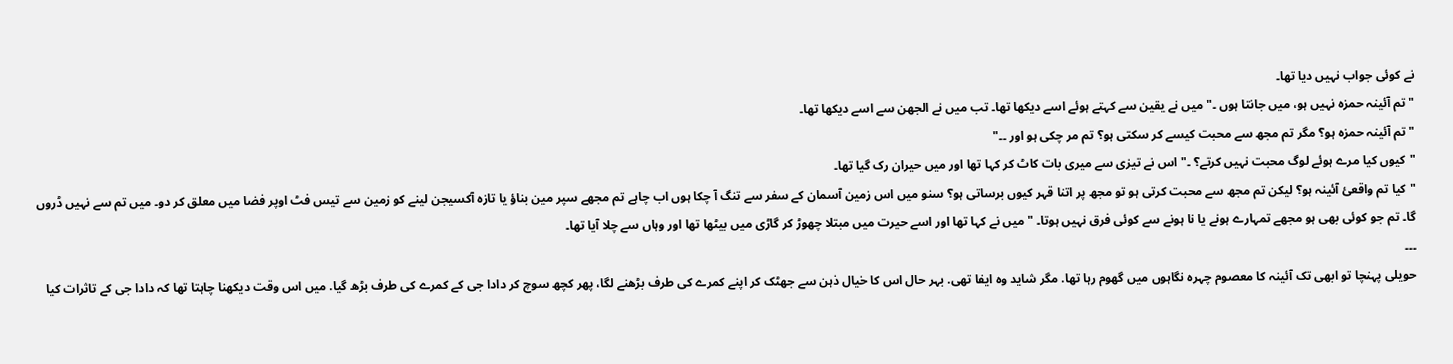نے کوئی جواب نہیں دیا تھا۔
"تم آئینہ حمزہ نہیں ہو، میں جانتا ہوں ۔" میں نے یقین سے کہتے ہوئے اسے دیکھا تھا۔ تب میں نے الجھن سے اسے دیکھا تھا۔
"تم آئینہ حمزہ ہو؟ مگر تم مجھ سے محبت کیسے کر سکتی ہو؟ تم مر چکی ہو اور ۔۔"
"کیوں کیا مرے ہوئے لوگ محبت نہیں کرتے؟ ۔" اس نے تیزی سے میری بات کاٹ کر کہا تھا اور میں حیران رک گیا تھا۔
"کیا تم واقعئ آئینہ ہو؟ لیکن تم مجھ سے محبت کرتی ہو تو مجھ پر اتنا قہر کیوں برساتی ہو؟ سنو میں اس زمین آسمان کے سفر سے تنگ آ چکا ہوں اب چاہے تم مجھے سپر مین بناؤ یا تازہ آکسیجن لینے کو زمین سے تیس فٹ اوپر فضا میں معلق کر دو۔ میں تم سے نہیں ڈروں گا۔ تم جو کوئی بھی ہو مجھے تمہارے ہونے یا نا ہونے سے کوئی فرق نہیں ہوتا۔ " میں نے کہا تھا اور اسے حیرت میں مبتلا چھوڑ کر گاڑی میں بیٹھا تھا اور وہاں سے چلا آیا تھا۔
۔۔۔
حویلی پہنچا تو ابھی تک آئینہ کا معصوم چہرہ نگاہوں میں گھوم رہا تھا. مگر شاید وہ ایفا تھی. بہر حال اس کا خیال ذہن سے جھٹک کر اپنے کمرے کی طرف بڑھنے لگا، پھر کچھ سوچ کر دادا جی کے کمرے کی طرف بڑھ گیا. میں اس وقت دیکھنا چاہتا تھا کہ دادا جی کے تاثرات کیا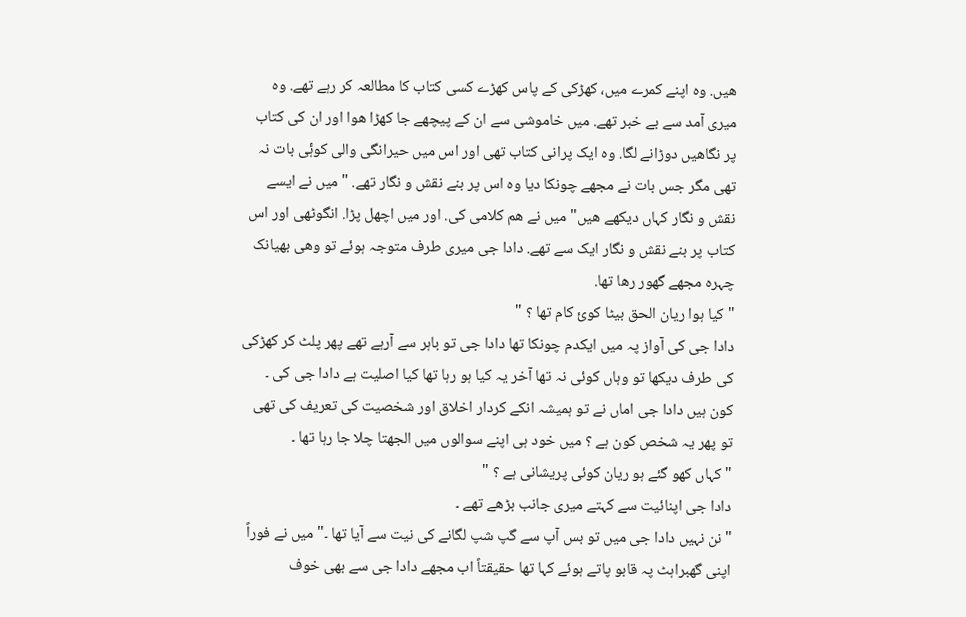ھیں. وہ اپنے کمرے میں، کھڑکی کے پاس کھڑے کسی کتاب کا مطالعہ کر رہے تھے. وہ میری آمد سے بے خبر تھے. میں خاموشی سے ان کے پیچھے جا کھڑا ھوا اور ان کی کتاب پر نگاھیں دوڑانے لگا. وہ ایک پرانی کتاب تھی اور اس میں حیرانگی والی کوۂی بات نہ تھی مگر جس بات نے مجھے چونکا دیا وہ اس پر بنے نقش و نگار تھے. "میں نے ایسے نقش و نگار کہاں دیکھے ھیں" میں نے ھم کلامی کی. اور میں اچھل پڑا. انگوٹھی اور اس کتاب پر بنے نقش و نگار ایک سے تھے. دادا جی میری طرف متوجہ ہوئے تو وھی بھیانک چہرہ مجھے گھور رھا تھا.
" کیا ہوا ریان الحق بیٹا کوئ کام تھا ؟ "
دادا جی کی آواز پہ میں ایکدم چونکا تھا دادا جی تو باہر سے آرہے تھے پھر پلٹ کر کھڑکی کی طرف دیکھا تو وہاں کوئی نہ تھا آخر یہ کیا ہو رہا تھا کیا اصلیت ہے دادا جی کی ۔ کون ہیں دادا جی اماں نے تو ہمیشہ انکے کردار اخلاق اور شخصیت کی تعریف کی تھی تو پھر یہ شخص کون ہے ؟ میں خود ہی اپنے سوالوں میں الجھتا چلا جا رہا تھا ۔
" کہاں کھو گئے ہو ریان کوئی پریشانی ہے ؟ "
دادا جی اپنائیت سے کہتے میری جانب بڑھے تھے ۔
"نن نہیں دادا جی میں تو بس آپ سے گپ شپ لگانے کی نیت سے آیا تھا ۔" میں نے فوراً اپنی گھبراہٹ پہ قابو پاتے ہوئے کہا تھا حقیقتاً اب مجھے دادا جی سے بھی خوف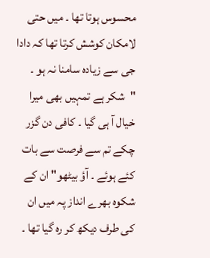محسوس ہوتا تھا ۔ میں حتی لامکان کوشش کرتا تھا کہ دادا جی سے زیادہ سامنا نہ ہو ۔
"شکر ہے تمہیں بھی میرا خیال آ ہی گیا ۔ کافی دن گزر چکے تم سے فرصت سے بات کئے ہوئے ۔ آؤ بیٹھو" ان کے شکوہ بھرے انداز پہ میں ان کی طرف دیکھ کر رہ گیا تھا ۔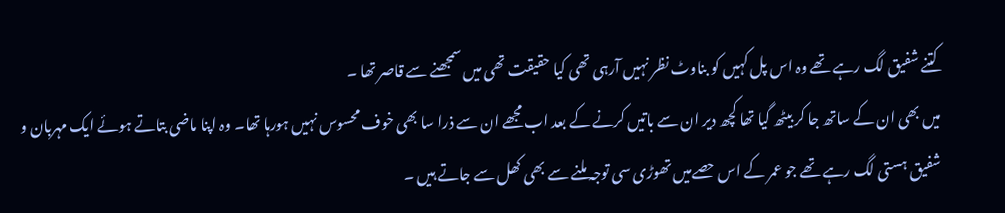کتنے شفیق لگ رہے تھے وہ اس پل کہیں کو بناوٹ نظر نہیں آرہی تھی کیا حقیقت تھی میں سمجھنے سے قاصر تھا ۔
میں بھی ان کے ساتھ جا کر بیٹھ گیا تھا کچھ دیر ان سے باتیں کرنے کے بعد اب مجھے ان سے ذرا سا بھی خوف محسوس نہیں ہورہا تھا۔ وہ اپنا ماضی بتاتے ہوئے ایک مہربان و شفیق ہستی لگ رہے تھے جو عمر کے اس حصےمیں تھوڑی سی توجہ ملنے سے بھی کھل سے جاتے ہیں ۔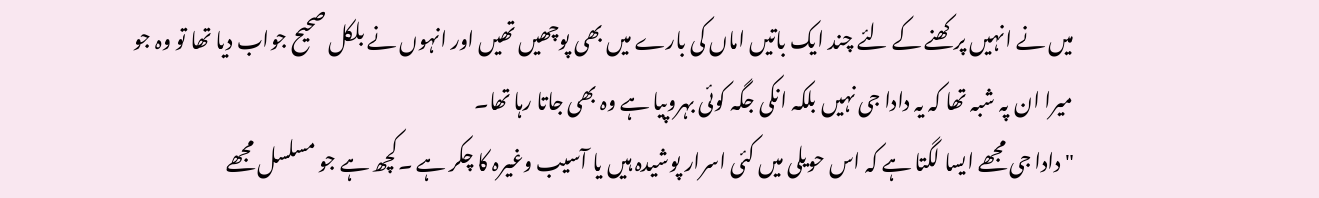میں نے انہیں پرکھنے کے لئے چند ایک باتیں اماں کی بارے میں بھی پوچھیں تھیں اور انہوں نے بلکل صحیح جواب دیا تھا تو وہ جو میرا ان پہ شبہ تھا کہ یہ دادا جی نہیں بلکہ انکی جگہ کوئی بہروپیا ہے وہ بھی جاتا رہا تھا۔
" دادا جی مجھے ایسا لگتا ہے کہ اس حویلی میں کئی اسرار پوشیدہ ہیں یا آسیب وغیرہ کا چکر ہے ۔کچھ ہے جو مسلسل مجھے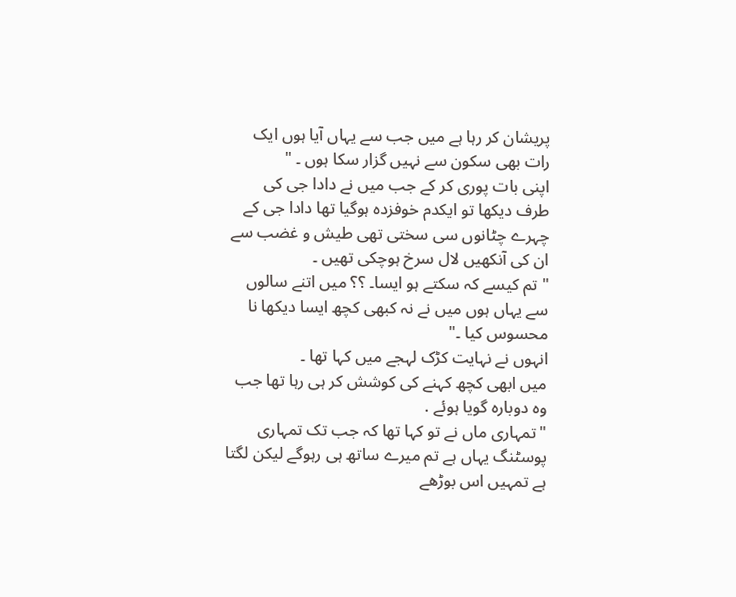پریشان کر رہا ہے میں جب سے یہاں آیا ہوں ایک رات بھی سکون سے نہیں گزار سکا ہوں ۔ "
اپنی بات پوری کر کے جب میں نے دادا جی کی طرف دیکھا تو ایکدم خوفزدہ ہوگیا تھا دادا جی کے چہرے چٹانوں سی سختی تھی طیش و غضب سے ان کی آنکھیں لال سرخ ہوچکی تھیں ۔
"تم کیسے کہ سکتے ہو ایسا۔ ؟؟ میں اتنے سالوں سے یہاں ہوں میں نے نہ کبھی کچھ ایسا دیکھا نا محسوس کیا ۔"
انہوں نے نہایت کڑک لہجے میں کہا تھا ۔
میں ابھی کچھ کہنے کی کوشش کر ہی رہا تھا جب وہ دوبارہ گویا ہوئے .
"تمہاری ماں نے تو کہا تھا کہ جب تک تمہاری پوسٹنگ یہاں ہے تم میرے ساتھ ہی رہوگے لیکن لگتا ہے تمہیں اس بوڑھے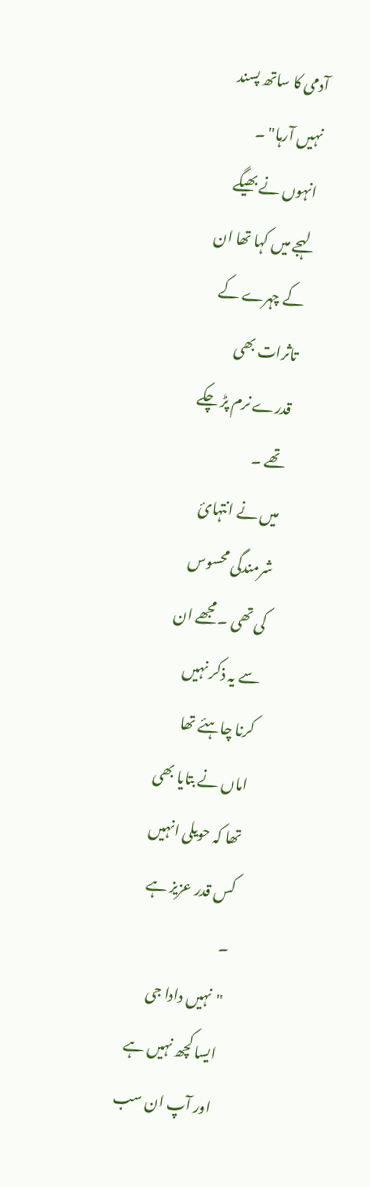آدمی کا ساتھ پسند نہیں آرہا" ۔ انہوں نے بھیگے لہجے میں کہا تھا ان کے چہرے کے تاثرات بھی قدرے نرم پڑ چکے تھے ۔
میں نے انتہائ شرمندگی محسوس کی تھی ۔ مجھے ان سے یہ ذکر نہیں کرنا چاہئے تھا اماں نے بتایا بھی تھا کہ حویلی انہیں کس قدر عزیز ہے ۔
"نہیں دادا جی ایسا کچھ نہیں ہے اور آپ ان سب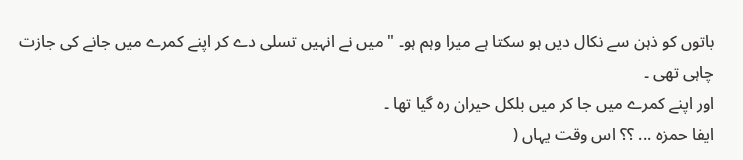باتوں کو ذہن سے نکال دیں ہو سکتا ہے میرا وہم ہو۔ " میں نے انہیں تسلی دے کر اپنے کمرے میں جانے کی جازت چاہی تھی ۔
اور اپنے کمرے میں جا کر میں بلکل حیران رہ گیا تھا ۔
ایفا حمزہ ... ؟؟ اس وقت یہاں (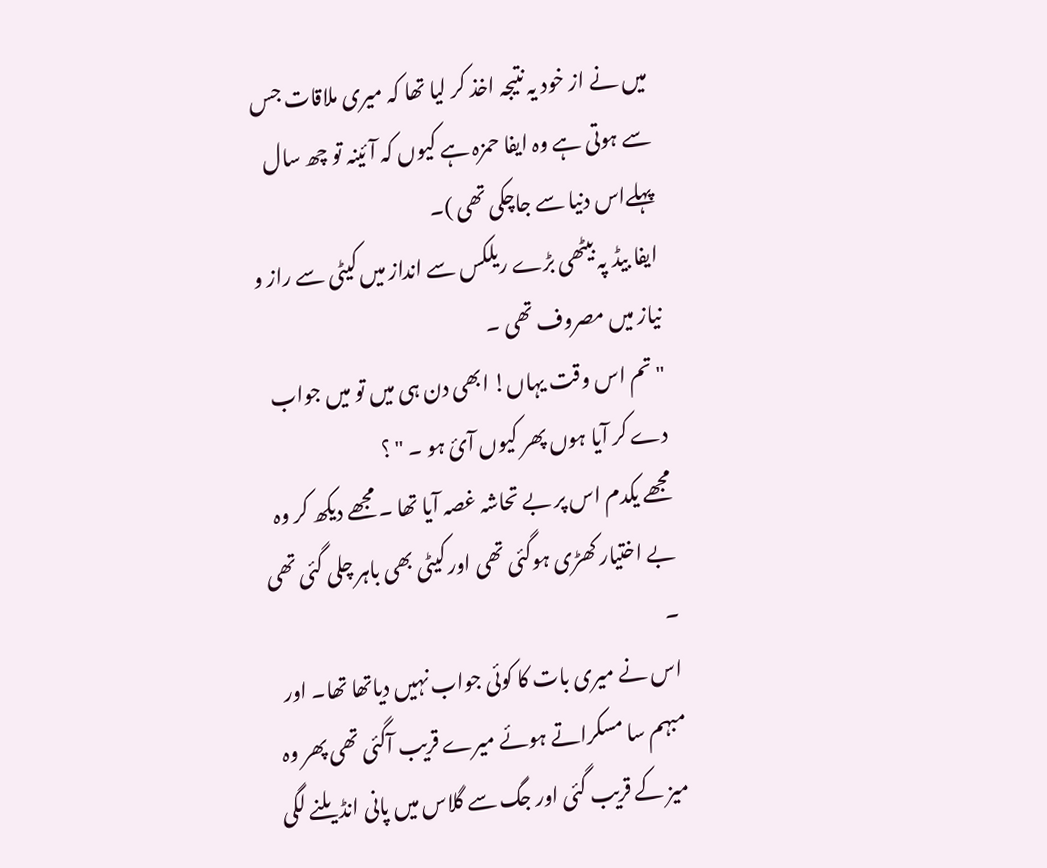میں نے از خود یہ نتیجہ اخذ کر لیا تھا کہ میری ملاقات جس سے ہوتی ہے وہ ایفا حمزہ ہے کیوں کہ آئینہ تو چھ سال پہلےاس دنیا سے جاچکی تھی )۔
ایفا بیڈ پہ بیٹھی بڑے ریلکس سے انداز میں کیٹی سے راز و نیاز میں مصروف تھی ۔
"تم اس وقت یہاں! ابھی دن ہی میں تو میں جواب دے کر آیا ہوں پھر کیوں آئ ہو ۔ " ؟
مجھے یکدم اس پر بے تحاشہ غصہ آیا تھا ۔ مجھے دیکھ کر وہ بے اختیار کھڑی ہوگئی تھی اور کیٹی بھی باہر چلی گئی تھی ۔
اس نے میری بات کا کوئی جواب نہیں دیاتھا تھا۔ اور مبہم سا مسکراتے ہوئے میرے قریب آگئی تھی پھر وہ میز کے قریب گئی اور جگ سے گلاس میں پانی انڈیلنے لگی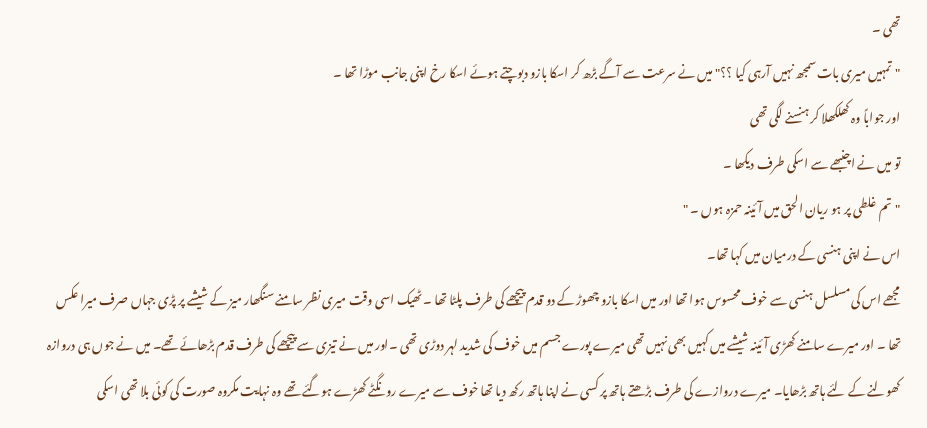تھی ۔
"تمہیں میری بات سمجھ نہیں آرہی کیا ؟؟" میں نے سرعت سے آگے بڑھ کر اسکا بازو دبوچتے ہوئے اسکا رخ اپنی جانب موڑا تھا ۔
اور جواباً وہ کھلکھلا کر ہنسنے لگی تھی
تو میں نے اچنبھے سے اسکی طرف دیکھا ۔
"تم غلطی پر ہو ریان الحق میں آئینہ حمزہ ہوں ۔ "
اس نے اپنی ہنسی کے درمیان میں کہا تھا۔
مجھے اس کی مسلسل ہنسی سے خوف محسوس ہوا تھا اور میں اسکا بازو چھوڑ کے دو قدم پیچھے کی طرف پلٹا تھا ۔ ٹھیک اسی وقت میری نظر سامنے سنگھار میز کے شیشے پر پڑی جہاں صرف میرا عکس تھا ۔ اور میرے سامنے کھڑی آئینہ شیشے میں کہیں بھی نہیں تھی میرے پورے جسم میں خوف کی شدید لہر دوڑی تھی ۔اور میں نے تیزی سے پیچھے کی طرف قدم بڑھائے تھے۔ میں نے جوں ہی دروازہ کھولنے کے لئے ہاتھ بڑھایا۔ میرے دروازے کی طرف بڑھتے ہاتھ پر کسی نے اپنا ہاتھ رکھ دیا تھا خوف سے میرے رونگٹے کھڑے ہوگئے تھے وہ نہایت مکروہ صورت کی کوئی بلا تھی اسکی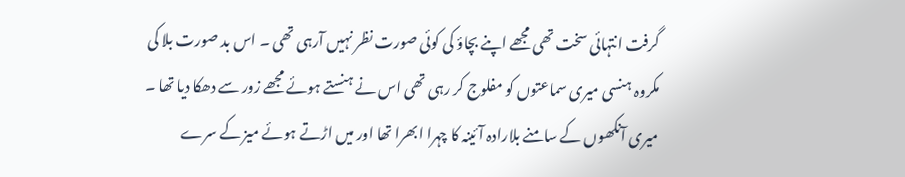گرفت انتہائی سخت تھی مجھے اپنے بچاؤ کی کوئی صورت نظر نہیں آرہی تھی ۔ اس بد صورت بلا کی مکروہ ہنسی میری سماعتوں کو مفلوج کر رہی تھی اس نے ہنستے ہوئے مجھے زور سے دھکا دیا تھا ۔ میری آنکھوں کے سامنے بلارادہ آئینہ کا چہرا ابھرا تھا اور میں اڑتے ہوئے میز کے سرے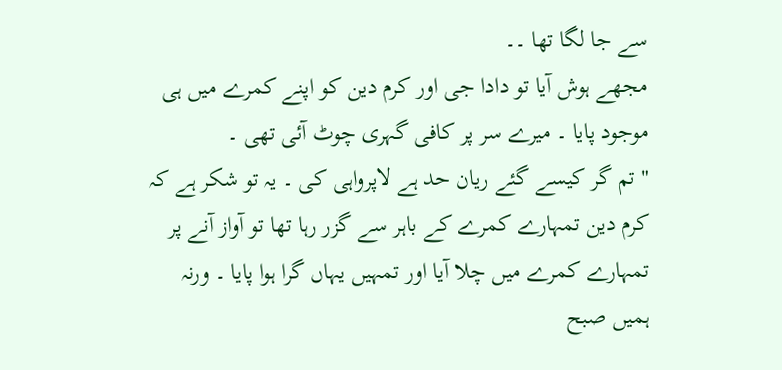سے جا لگا تھا ۔۔
مجھے ہوش آیا تو دادا جی اور کرم دین کو اپنے کمرے میں ہی موجود پایا ۔ میرے سر پر کافی گہری چوٹ آئی تھی ۔
" تم گر کیسے گئے ریان حد ہے لاپرواہی کی ۔ یہ تو شکر ہے کہ کرم دین تمہارے کمرے کے باہر سے گزر رہا تھا تو آواز آنے پر تمہارے کمرے میں چلا آیا اور تمہیں یہاں گرا ہوا پایا ۔ ورنہ ہمیں صبح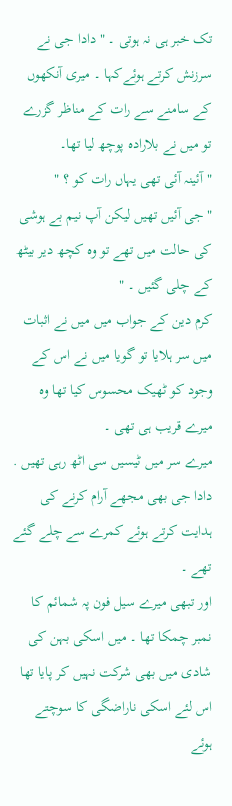تک خبر ہی نہ ہوتی ۔ " دادا جی نے سرزنش کرتے ہوئےکہا ۔ میری آنکھوں کے سامنے سے رات کے مناظر گزرے تو میں نے بلارادہ پوچھ لیا تھا۔
"آئینہ آئی تھی یہاں رات کو ؟ "
"جی آئیں تھیں لیکن آپ نیم بے ہوشی کی حالت میں تھے تو وہ کچھ دیر بیٹھ کے چلی گئیں ۔ "
کرم دین کے جواب میں میں نے اثبات میں سر ہلایا تو گویا میں نے اس کے وجود کو ٹھیک محسوس کیا تھا وہ میرے قریب ہی تھی ۔
میرے سر میں ٹیسیں سی اٹھ رہی تھیں . دادا جی بھی مجھے آرام کرنے کی ہدایت کرتے ہوئے کمرے سے چلے گئے تھے ۔
اور تبھی میرے سیل فون پہ شمائم کا نمبر چمکا تھا ۔ میں اسکی بہن کی شادی میں بھی شرکت نہیں کر پایا تھا اس لئے اسکی ناراضگی کا سوچتے ہوئے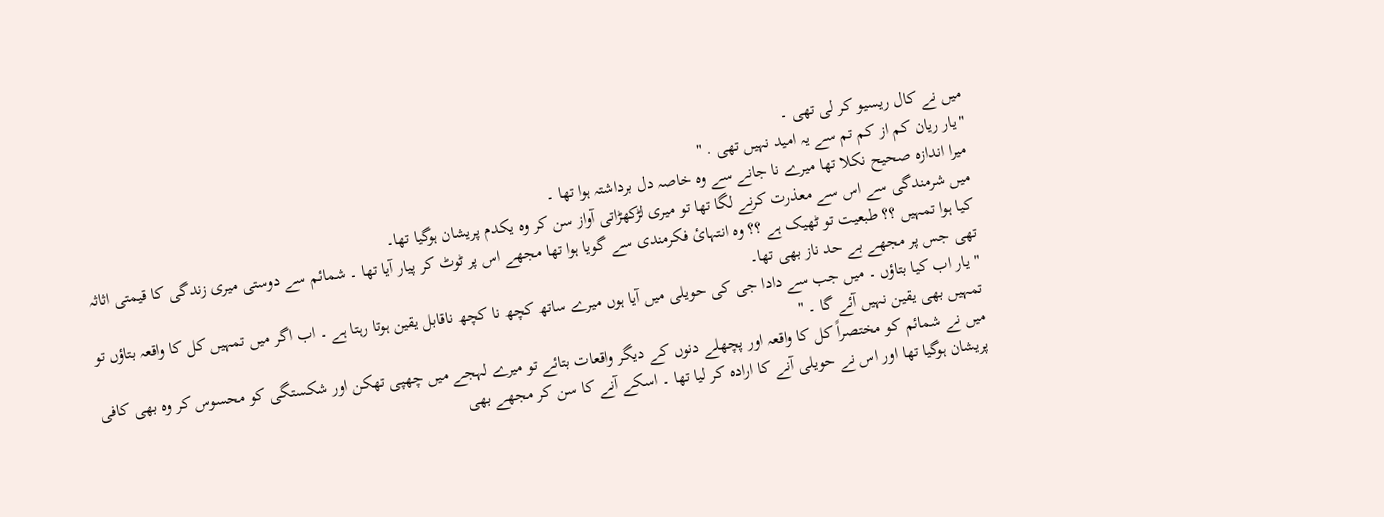میں نے کال ریسیو کر لی تھی ۔
"یار ریان کم از کم تم سے یہ امید نہیں تھی . "
میرا اندازہ صحیح نکلا تھا میرے نا جانے سے وہ خاصہ دل برداشتہ ہوا تھا ۔
میں شرمندگی سے اس سے معذرت کرنے لگا تھا تو میری لڑکھڑاتی آواز سن کر وہ یکدم پریشان ہوگیا تھا۔
کیا ہوا تمہیں ؟؟ طبعیت تو ٹھیک ہے ؟؟ وہ انتہائ فکرمندی سے گویا ہوا تھا مجھے اس پر ٹوٹ کر پیار آیا تھا ۔ شمائم سے دوستی میری زندگی کا قیمتی اثاثہ تھی جس پر مجھے بے حد ناز بھی تھا۔
" یار اب کیا بتاؤں ۔ میں جب سے دادا جی کی حویلی میں آیا ہوں میرے ساتھ کچھ نا کچھ ناقابل یقین ہوتا رہتا ہے ۔ اب اگر میں تمہیں کل کا واقعہ بتاؤں تو تمہیں بھی یقین نہیں آئے گا ۔ "
میں نے شمائم کو مختصراً کل کا واقعہ اور پچھلے دنوں کے دیگر واقعات بتائے تو میرے لہجے میں چھپی تھکن اور شکستگی کو محسوس کر وہ بھی کافی پریشان ہوگیا تھا اور اس نے حویلی آنے کا ارادہ کر لیا تھا ۔ اسکے آنے کا سن کر مجھے بھی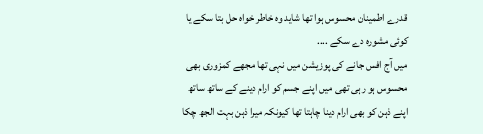قدرے اطمینان محسوس ہوا تھا شاید وہ خاطر خواہ حل بتا سکے یا کوئی مشورہ دے سکے ....
میں آج افس جانے کی پوزیشن میں نہی تھا مجھے کمزوری بھی محسوس ہو رہی تھی میں اپنے جسم کو ارام دینے کے ساتھ ساتھ اپنے ذہن کو بھی ارام دینا چاہتا تھا کیونکہ میرا ذہن بہت الجھ چکا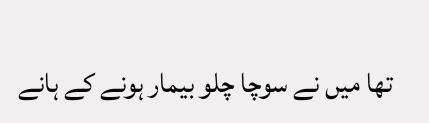تھا میں نے سوچا چلو بیمار ہونے کے ہانے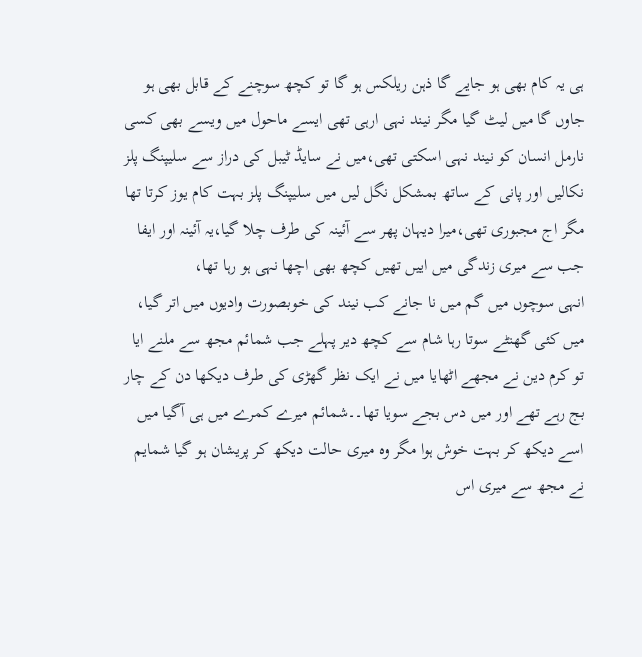ہی یہ کام بھی ہو جایے گا ذہن ریلکس ہو گا تو کچھ سوچنے کے قابل بھی ہو جاوں گا میں لیٹ گیا مگر نیند نہی ارہی تھی ایسے ماحول میں ویسے بھی کسی نارمل انسان کو نیند نہی اسکتی تھی،میں نے سایڈ ٹیبل کی دراز سے سلیپنگ پلز نکالیں اور پانی کے ساتھ بمشکل نگل لیں میں سلیپنگ پلز بہت کام یوز کرتا تھا مگر اج مجبوری تھی،میرا دیہان پھر سے آئینہ کی طرف چلا گیا،یہ آئینہ اور ایفا جب سے میری زندگی میں اییں تھیں کچھ بھی اچھا نہی ہو رہا تھا،
انہی سوچوں میں گم میں نا جانے کب نیند کی خوبصورت وادیوں میں اتر گیا، میں کئی گھنٹے سوتا رہا شام سے کچھ دیر پہلے جب شمائم مجھ سے ملنے ایا تو کرم دین نے مجھے اٹھایا میں نے ایک نظر گھڑی کی طرف دیکھا دن کے چار بج رہے تھے اور میں دس بجے سویا تھا۔۔شمائم میرے کمرے میں ہی آگیا میں اسے دیکھ کر بہت خوش ہوا مگر وہ میری حالت دیکھ کر پریشان ہو گیا شمایم نے مجھ سے میری اس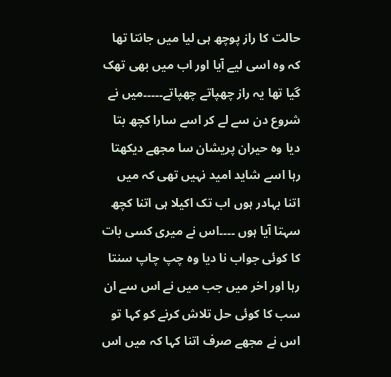حالت کا راز پوچھ ہی لیا میں جانتا تھا کہ وہ اسی لیے آیا اور اب میں بھی تھک گیا تھا یہ راز چھپاتے چھپاتے۔۔۔۔۔میں نے شروع دن سے لے کر اسے سارا کچھ بتا دیا وہ حیران پریشان سا مجھے دیکھتا رہا اسے شاید امید نہیں تھی کہ میں اتنا بہادر ہوں اب تک اکیلا ہی اتنا کچھ سہتا آیا ہوں ۔۔۔۔اس نے میری کسی بات کا کوئی جواب نا دیا وہ چپ چاپ سنتا رہا اور اخر میں جب میں نے اس سے ان سب کا کوئی حل تلاش کرنے کو کہا تو اس نے مجھے صرف اتنا کہا کہ میں اس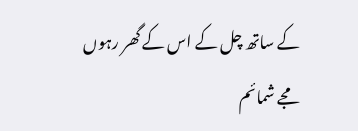کے ساتھ چل کے اس کے گھر رہوں
مجے شمائم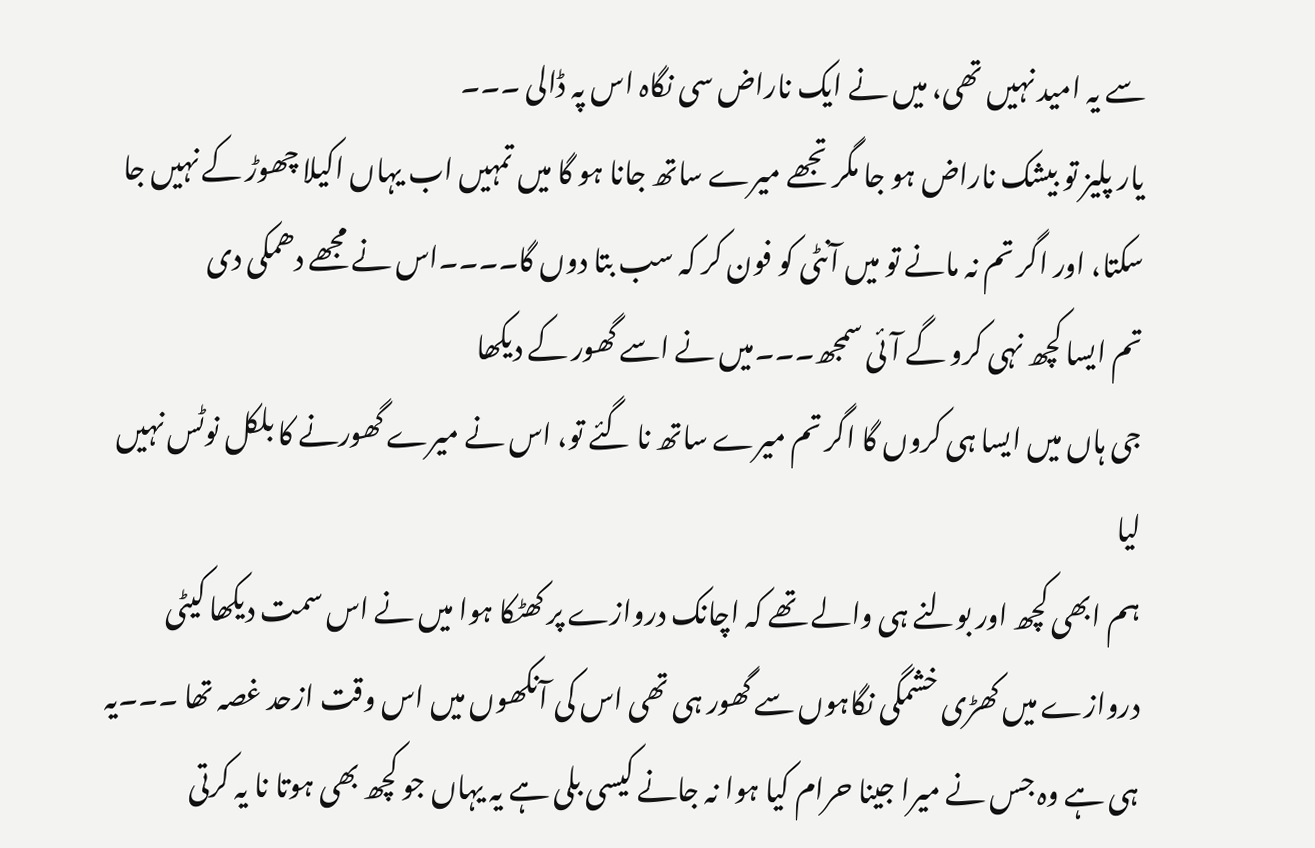سے یہ امید نہیں تھی، میں نے ایک ناراض سی نگاہ اس پہ ڈالی ۔۔۔
یار پلیز تو بیشک ناراض ہو جا مگر تجھے میرے ساتھ جانا ہو گا میں تمہیں اب یہاں اکیلا چھوڑ کے نہیں جا سکتا، اور اگر تم نہ مانے تو میں آنٹی کو فون کر کہ سب بتا دوں گا۔۔۔۔اس نے مجھے دھمکی دی
تم ایسا کچھ نہی کرو گے آئی سمجھ۔۔۔میں نے اسے گھور کے دیکھا
جی ہاں میں ایسا ہی کروں گا اگر تم میرے ساتھ نا گئے تو، اس نے میرے گھورنے کا بلکل نوٹس نہیں لیا
ہم ابھی کچھ اور بولنے ہی والے تھے کہ اچانک دروازے پر کھٹکا ہوا میں نے اس سمت دیکھا کیٹی دروازے میں کھڑی خشمگی نگاہوں سے گھور ہی تھی اس کی آنکھوں میں اس وقت ازحد غصہ تھا ۔۔۔یہ ہی ہے وہ جس نے میرا جینا حرام کیا ہوا نہ جانے کیسی بلی ہے یہ یہاں جو کچھ بھی ہوتا نا یہ کرتی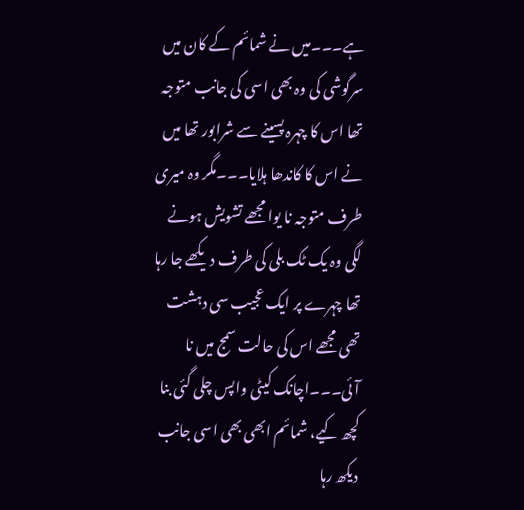ہے۔۔۔میں نے شمائم کے کان میں سرگوشی کی وہ بھی اسی کی جانب متوجہ تھا اس کا چہرہ پسینے سے شرابور تھا میں نے اس کا کاندھا ہلایا۔۔۔مگر وہ میری طرف متوجہ نا یوا مجھے تشویش ہونے لگی وہ یک ٹک بلی کی طرف دیکھے جا رہا تھا چہرے پر ایک عجیب سی دہشت تھی مجھے اس کی حالت سمج میں نا آئی۔۔۔اچانک کیٹی واپس چلی گئی بنا کچھ کیے، شمائم ابھی بھی اسی جانب دیکھ رہا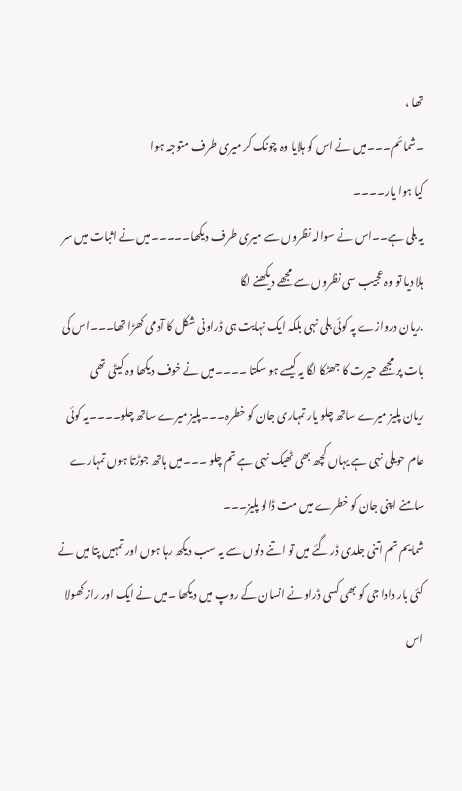تھا ،
۔شمائم۔۔۔میں نے اس کو ہلایا وہ چونک کر میری طرف متوجہ ہوا
کیا ہوا یار۔۔۔۔
یہ بلی ہے۔۔اس نے سوالہ نظروں سے میری طرف دیکھا۔۔۔۔۔میں نے اثبات میں سر ہلا دیا تو وہ عجیب سی نظروں سے مجھے دیکھنے لگا
.ریان دروازے پہ کوئی بلی نہی بلکہ ایک نہایت ہی ڈراونی شکل کا آدمی کھڑا تھا۔۔۔اس کی بات پر مجھے حیرت کا جھٹکا لگا یہ کیسے ہو سکتا ۔۔۔۔میں نے خوف دیکھا وہ کیٹی تھی
ریان پلیز میرے ساتھ چلو یار تمہاری جان کو خطرہ۔۔۔پلیز میرے ساتھ چلو۔۔۔۔یہ کوئی عام حویلی نہی ہے یہاں کچھ بھی ٹھیک نہی ہے تم چلو ۔۔۔میں ہاتھ جوڑتا ہوں تمہارے سامنے اپنی جان کو خطرے میں مت ڈالو پلیز۔۔۔
شمایم تم اتنی جلدی ڈر گئے میں تو اتنے دنوں سے یہ سب دیکھ رہا ہوں اور تمہیں پتا میں نے کئی بار دادا جی کو بھی کسی ڈراونے انسان کے روپ میں دیکھا ۔میں نے ایک اور راز کھولا اس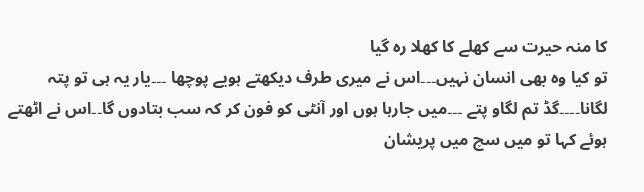کا منہ حیرت سے کھلے کا کھلا رہ گیا
تو کیا وہ بھی انسان نہیں۔۔۔اس نے میری طرف دیکھتے ہویے پوچھا ۔۔۔یار یہ ہی تو پتہ لگانا۔۔۔۔گڈ تم لگاو پتے ۔۔۔میں جارہا ہوں اور آنٹی کو فون کر کہ سب بتادوں گا۔۔اس نے اٹھتے ہوئے کہا تو میں سچ میں پریشان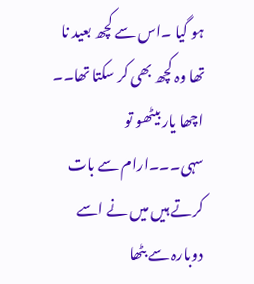ہو گیا ۔اس سے کچھ بعید نا تھا وہ کچھ بھی کر سکتا تھا۔۔
اچھا یار بیٹھو تو سہی۔۔۔ارام سے بات کرتے ہیں میں نے اسے دوبارہ سے بٹھا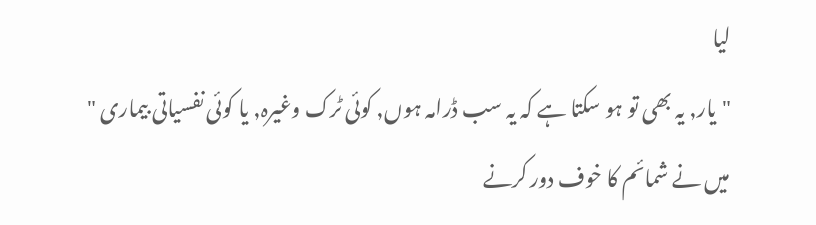لیا
"یار, یہ بھی تو ہو سکتا ہے کہ یہ سب ڈرامہ ہوں, کوئی ٹرک وغیرہ, یا کوئی نفسیاتی بیماری "
میں نے شمائم کا خوف دور کرنے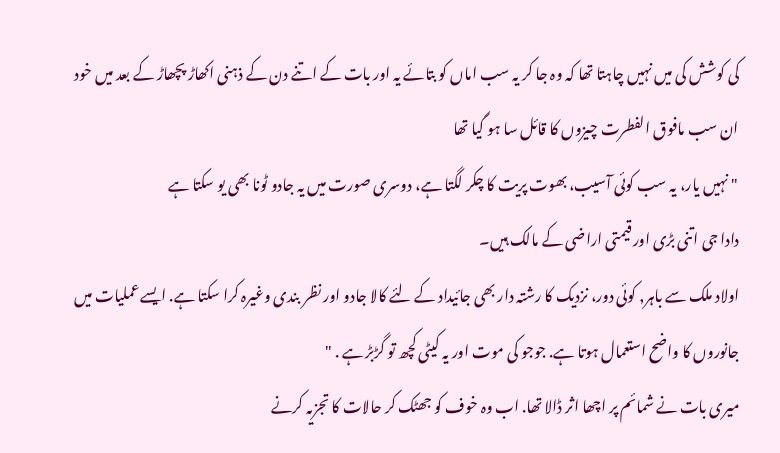کی کوشش کی میں نہیں چاہتا تھا کہ وہ جا کر یہ سب اماں کو بتائے یہ اور بات کے اتنے دن کے ذہنی اکھاڑ پچھاڑ کے بعد میں خود ان سب مافوق الفطرت چیزوں کا قائل سا ہو گیا تھا
" نہیں یار، یہ سب کوئی آسیب، بھوت پریت کا چکر لگتا ہے، دوسری صورت میں یہ جادو ٹونا بھی یو سکتا ہے
دادا جی اتنی بڑی اور قیمتی اراضی کے مالک ہیں۔
اولاد ملک سے باہر, کوئی دور، نزدیک کا رشتہ دار بھی جائیداد کے لئے کالا جادو اور نظر بندی وغیرہ کرا سکتا ہے. ایسے عملیات میں جانوروں کا واضح استعمال ہوتا ہے. جوجو کی موت اور یہ کیٹی کچھ تو گڑبڑ ہے . "
میری بات نے شمائم پر اچھا اثر ڈالا تھا. اب وہ خوف کو جھٹک کر حالات کا تجزیہ کرنے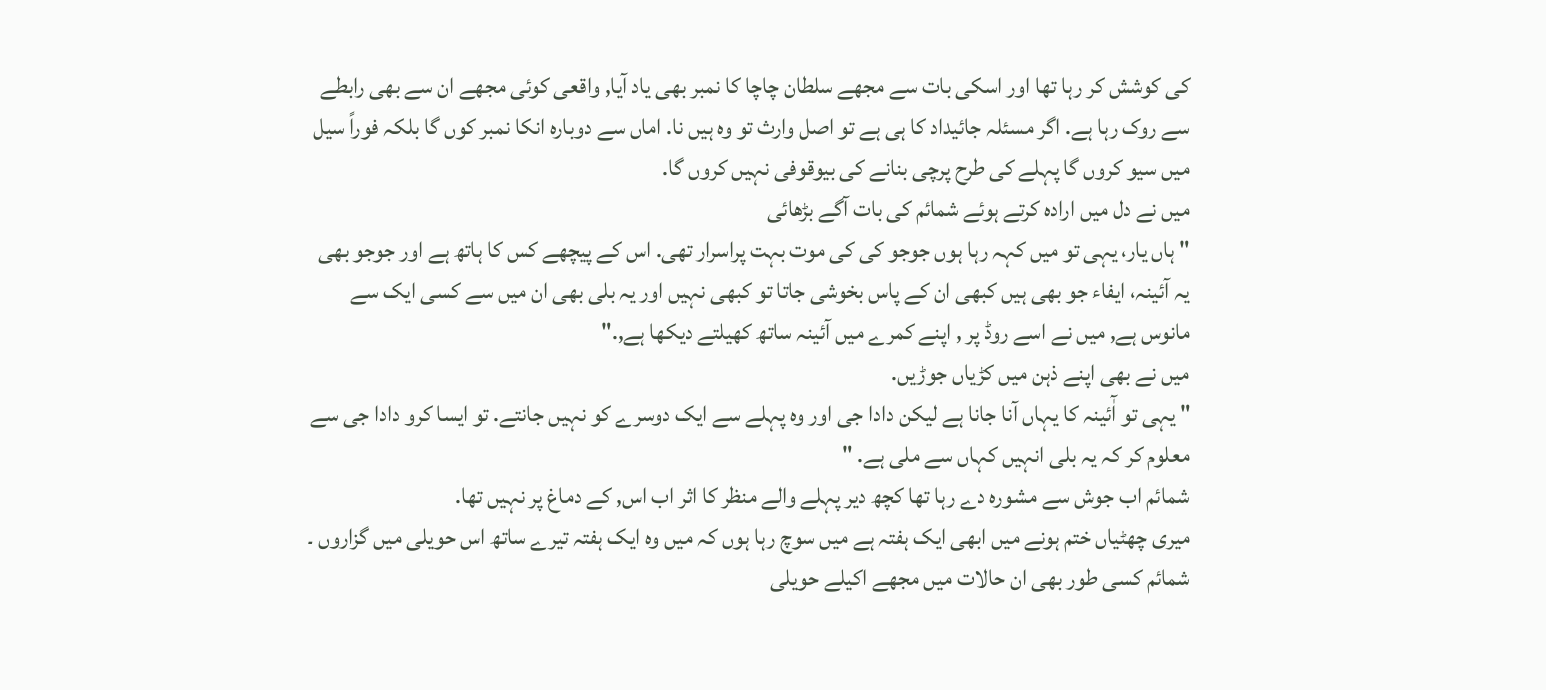کی کوشش کر رہا تھا اور اسکی بات سے مجھے سلطان چاچا کا نمبر بھی یاد آیا, واقعی کوئی مجھے ان سے بھی رابطے سے روک رہا ہے. اگر مسئلہ جائیداد کا ہی ہے تو اصل وارث تو وہ ہیں نا. اماں سے دوبارہ انکا نمبر کوں گا بلکہ فوراً سیل میں سیو کروں گا پہلے کی طرح پرچی بنانے کی بیوقوفی نہیں کروں گا.
میں نے دل میں ارادہ کرتے ہوئے شمائم کی بات آگے بڑھائی
" ہاں یار، یہی تو میں کہہ رہا ہوں جوجو کی کی موت بہت پراسرار تھی. اس کے پیچھے کس کا ہاتھ ہے اور جوجو بھی یہ آئینہ، ایفاء جو بھی ہیں کبھی ان کے پاس بخوشی جاتا تو کبھی نہیں اور یہ بلی بھی ان میں سے کسی ایک سے مانوس ہے, میں نے اسے روڈ پر , اپنے کمرے میں آئینہ ساتھ کھیلتے دیکھا ہے,."
میں نے بھی اپنے ذہن میں کڑیاں جوڑیں.
" یہی تو آٰئینہ کا یہاں آنا جانا ہے لیکن دادا جی اور وہ پہلے سے ایک دوسرے کو نہیں جانتے. تو ایسا کرو دادا جی سے معلوم کر کہ یہ بلی انہیں کہاں سے ملی ہے. "
شمائم اب جوش سے مشورہ دے رہا تھا کچھ دیر پہلے والے منظر کا اثر اب اس, کے دماغ پر نہیں تھا.
میری چھٹیاں ختم ہونے میں ابھی ایک ہفتہ ہے میں سوچ رہا ہوں کہ میں وہ ایک ہفتہ تیرے ساتھ اس حویلی میں گزاروں ۔ شمائم کسی طور بھی ان حالات میں مجھے اکیلے حویلی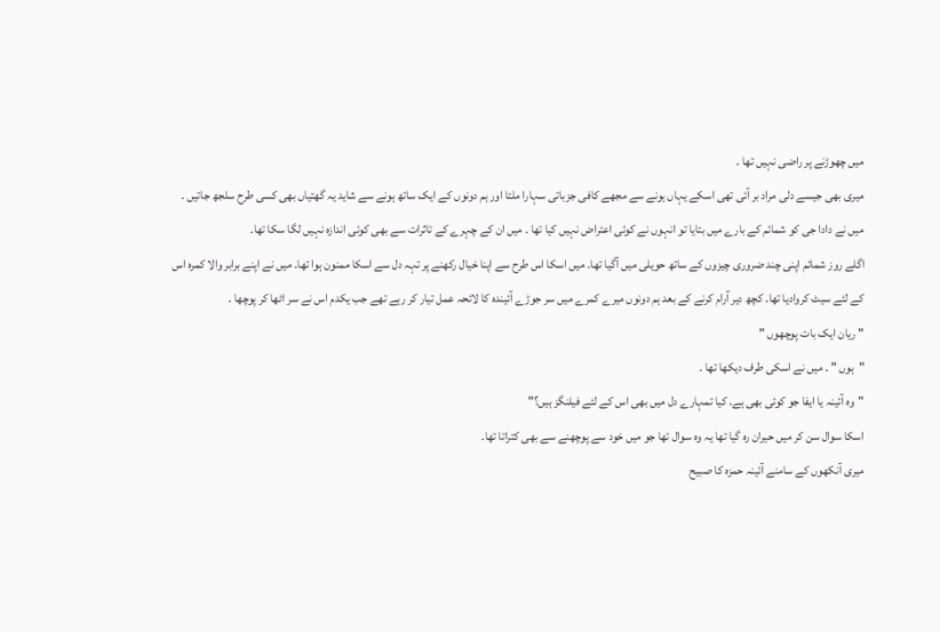میں چھوڑنے پر راضی نہیں تھا ۔
میری بھی جیسے دلی مراد بر آئی تھی اسکے یہاں ہونے سے مجھے کافی جزباتی سہارا ملتا اور ہم دونوں کے ایک ساتھ ہونے سے شاید یہ گھتیاں بھی کسی طرح سلجھ جاتیں ۔
میں نے دادا جی کو شمائم کے بارے میں بتایا تو انہوں نے کوئی اعتراض نہیں کیا تھا ۔ میں ان کے چہرے کے تاثرات سے بھی کوئی اندازہ نہیں لگا سکا تھا۔
اگلے روز شمائم اپنی چند ضروری چیزوں کے ساتھ حویلی میں آگیا تھا۔ میں اسکا اس طرح سے اپنا خیال رکھنے پر تہہ دل سے اسکا ممنون ہوا تھا۔ میں نے اپنے برابر والا کمرہ اس کے لئے سیٹ کروادیا تھا۔ کچھ دیر آرام کرنے کے بعد ہم دونوں میرے کمرے میں سر جوڑے آئیندہ کا لائحہ عمل تیار کر رہے تھے جب یکدم اس نے سر اٹھا کر پوچھا ۔
" ریان ایک بات پوچھوں "
"ہوں " ۔ میں نے اسکی طرف دیکھا تھا ۔
"وہ آئینہ یا ایفا جو کوئی بھی ہے. کیا تمہارے دل میں بھی اس کے لئے فیلنگز ہیں؟"
اسکا سوال سن کر میں حیران رہ گیا تھا یہ وہ سوال تھا جو میں خود سے پوچھنے سے بھی کتراتا تھا۔
میری آنکھوں کے سامنے آئینہ حمزہ کا صبیح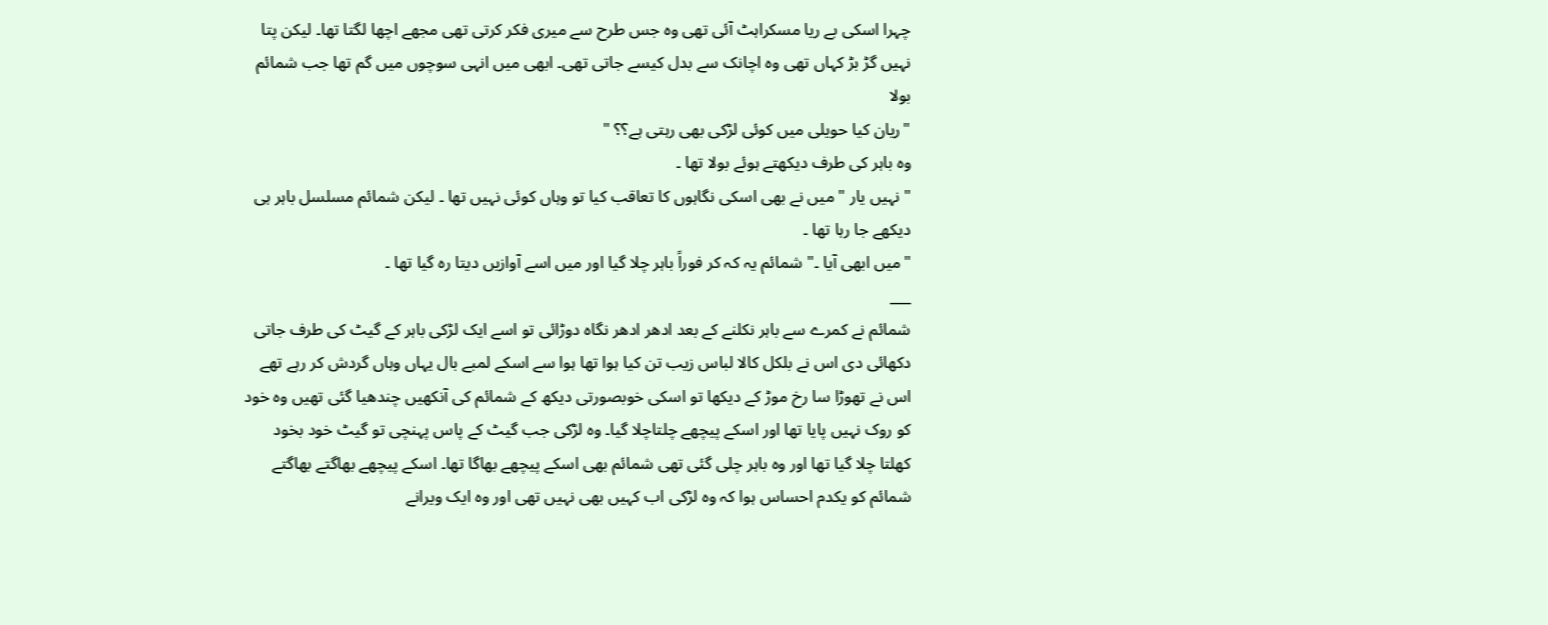چہرا اسکی بے ریا مسکراہٹ آئی تھی وہ جس طرح سے میری فکر کرتی تھی مجھے اچھا لگتا تھا۔ لیکن پتا نہیں گڑ بڑ کہاں تھی وہ اچانک سے بدل کیسے جاتی تھی۔ ابھی میں انہی سوچوں میں گم تھا جب شمائم بولا
"ریان کیا حویلی میں کوئی لڑکی بھی رہتی ہے؟؟ "
وہ باہر کی طرف دیکھتے ہوئے بولا تھا ۔
" نہیں یار " میں نے بھی اسکی نگاہوں کا تعاقب کیا تو وہاں کوئی نہیں تھا ۔ لیکن شمائم مسلسل باہر ہی دیکھے جا رہا تھا ۔
"میں ابھی آیا ۔" شمائم یہ کہ کر فوراً باہر چلا گیا اور میں اسے آوازیں دیتا رہ گیا تھا ۔
___
شمائم نے کمرے سے باہر نکلنے کے بعد ادھر ادھر نگاہ دوڑائی تو اسے ایک لڑکی باہر کے گیٹ کی طرف جاتی دکھائی دی اس نے بلکل کالا لباس زیب تن کیا ہوا تھا ہوا سے اسکے لمبے بال یہاں وہاں گردش کر رہے تھے اس نے تھوڑا سا رخ موڑ کے دیکھا تو اسکی خوبصورتی دیکھ کے شمائم کی آنکھیں چندھیا گئی تھیں وہ خود کو روک نہیں پایا تھا اور اسکے پیچھے چلتاچلا گیا۔ وہ لڑکی جب گیٹ کے پاس پہنچی تو گیٹ خود بخود کھلتا چلا گیا تھا اور وہ باہر چلی گئی تھی شمائم بھی اسکے پیچھے بھاگا تھا۔ اسکے پیچھے بھاگتے بھاگتے شمائم کو یکدم احساس ہوا کہ وہ لڑکی اب کہیں بھی نہیں تھی اور وہ ایک ویرانے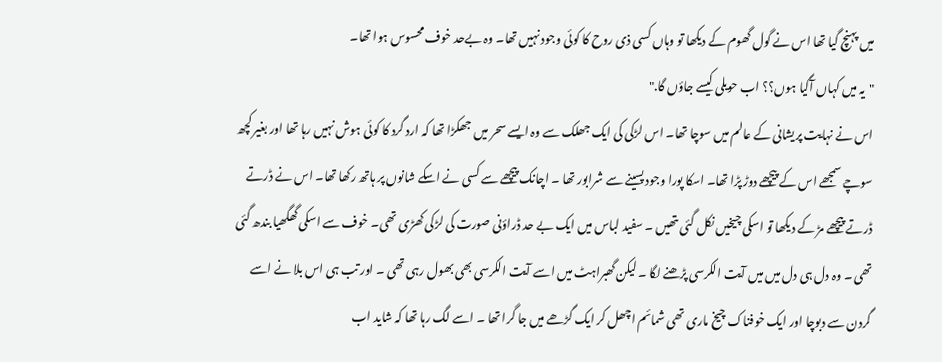میں پہنچ گیا تھا اس نے گول گھوم کے دیکھا تو وہاں کسی ذی روح کا کوئی وجود نہیں تھا۔ وہ بےحد خوف محسوس ہوا تھا۔
"یہ میں کہاں آگیا ہوں؟؟ اب حویلی کیسے جاؤں گا."
اس نے نہایت پریشانی کے عالم میں سوچا تھا۔ اس لڑکی کی ایک جھلک سے وہ ایسے سحر میں جھکڑا تھا کہ ارد گرد کا کوئی ہوش نہیں رہا تھا اور بغیر کچھ سوچے سمجھے اس کے پیچھے دوڑ پڑا تھا۔ اسکا پورا وجود پسینے سے شرابور تھا ۔ اچانک پیچھے سے کسی نے اسکے شانوں پر ہاتھ رکھا تھا۔ اس نے ڈرتے ڈرتے پیچھے مڑ کے دیکھا تو اسکی چیخیں نکل گئی ںتھیں ۔ سفید لباس میں ایک بے حد ڈراؤنی صورت کی لڑکی کھڑی تھی۔ خوف سے اسکی گھگھیا بندھ گئی تھی ۔ وہ دل ہی دل میں میں آیت الکرسی پڑھنے لگا ۔ لیکن گھبراہٹ میں اسے آیت الکرسی بھی بھول رہی تھی ۔ اور تب ہی اس بلا نے اسے گردن سے دبوچا اور ایک خوفناک چیخ ماری تھی شمائم اچھل کر ایک گڑھے میں جا گرا تھا ۔ اسے لگ رہا تھا کہ شاید اب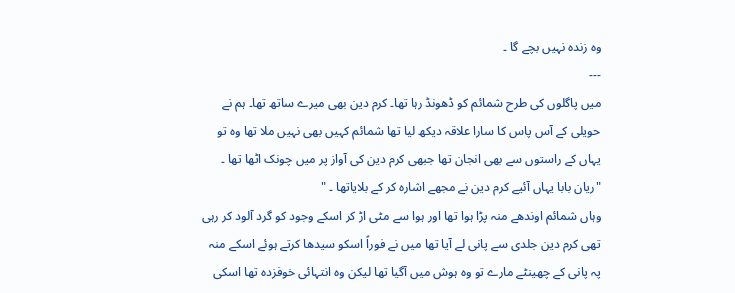وہ زندہ نہیں بچے گا ۔
---
میں پاگلوں کی طرح شمائم کو ڈھونڈ رہا تھا۔ کرم دین بھی میرے ساتھ تھا۔ ہم نے حویلی کے آس پاس کا سارا علاقہ دیکھ لیا تھا شمائم کہیں بھی نہیں ملا تھا وہ تو یہاں کے راستوں سے بھی انجان تھا جبھی کرم دین کی آواز پر میں چونک اٹھا تھا ۔
"ریان بابا یہاں آئیے کرم دین نے مجھے اشارہ کر کے بلایاتھا ۔ "
وہاں شمائم اوندھے منہ پڑا ہوا تھا اور ہوا سے مٹی اڑ کر اسکے وجود کو گرد آلود کر رہی تھی کرم دین جلدی سے پانی لے آیا تھا میں نے فوراً اسکو سیدھا کرتے ہوئے اسکے منہ پہ پانی کے چھینٹے مارے تو وہ ہوش میں آگیا تھا لیکن وہ انتہائی خوفزدہ تھا اسکی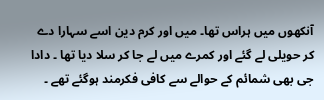آنکھوں میں ہراس تھا۔ میں اور کرم دین اسے سہارا دے کر حویلی لے گئے اور کمرے میں لے جا کر سلا دیا تھا ۔ دادا جی بھی شمائم کے حوالے سے کافی فکرمند ہوگئے تھے ۔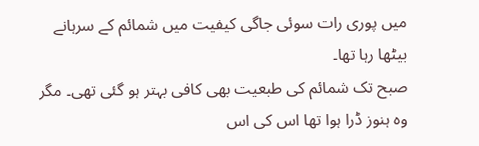میں پوری رات سوئی جاگی کیفیت میں شمائم کے سرہانے بیٹھا رہا تھا۔
صبح تک شمائم کی طبعیت بھی کافی بہتر ہو گئی تھی۔ مگر وہ ہنوز ڈرا ہوا تھا اس کی اس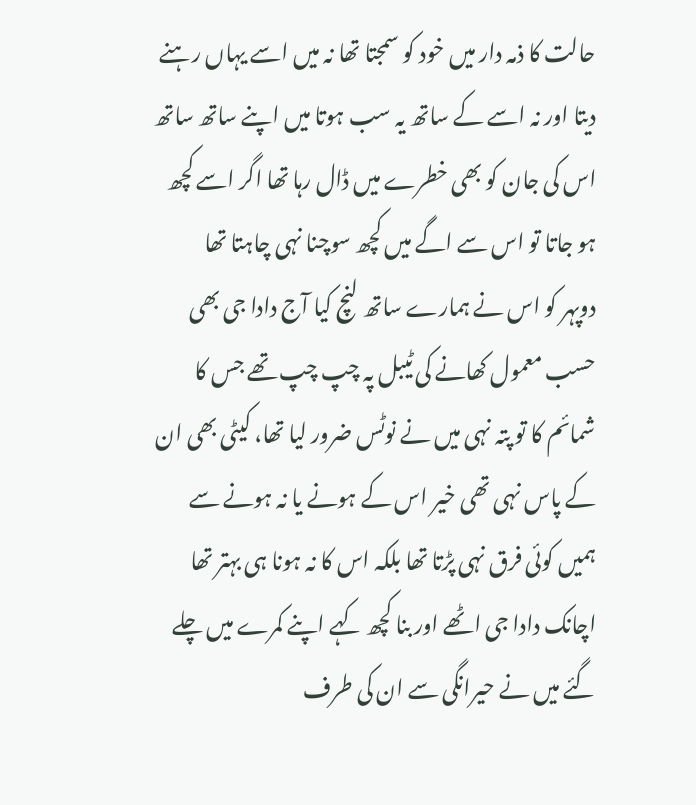حالت کا ذمہ دار میں خود کو سمجتا تھا نہ میں اسے یہاں رہنے دیتا اور نہ اسے کے ساتھ یہ سب ہوتا میں اپنے ساتھ ساتھ اس کی جان کو بھی خطرے میں ڈال رہا تھا اگر اسے کچھ ہو جاتا تو اس سے اگے میں کچھ سوچنا نہی چاہتا تھا
دوپہر کو اس نے ہمارے ساتھ لنچ کیا آج دادا جی بھی حسب معمول کھانے کی ٹیبل پہ چپ چپ تھے جس کا شمائم کا تو پتہ نہی میں نے نوٹس ضرور لیا تھا، کیٹی بھی ان کے پاس نہی تھی خیر اس کے ہونے یا نہ ہونے سے ہمیں کوئی فرق نہی پڑتا تھا بلکہ اس کا نہ ہونا ہی بہتر تھا
اچانک دادا جی اٹھے اور بنا کچھ کہے اپنے کمرے میں چلے گئے میں نے حیرانگی سے ان کی طرف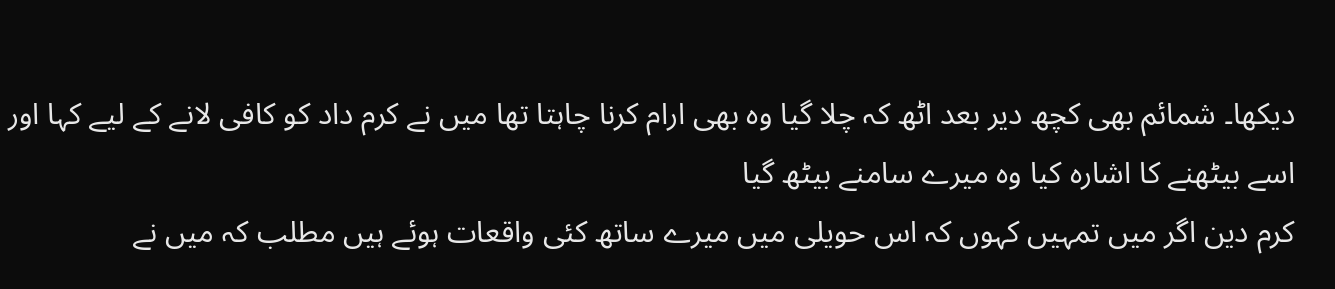دیکھا۔ شمائم بھی کچھ دیر بعد اٹھ کہ چلا گیا وہ بھی ارام کرنا چاہتا تھا میں نے کرم داد کو کافی لانے کے لیے کہا اور اسے بیٹھنے کا اشارہ کیا وہ میرے سامنے بیٹھ گیا
کرم دین اگر میں تمہیں کہوں کہ اس حویلی میں میرے ساتھ کئی واقعات ہوئے ہیں مطلب کہ میں نے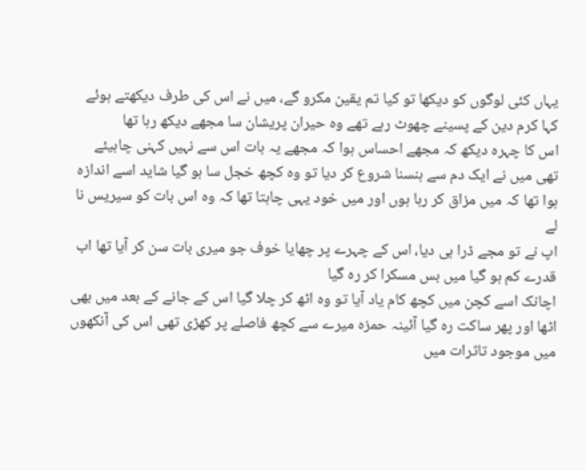یہاں کئی لوگوں کو دیکھا تو کیا تم یقین مکرو گے، میں نے اس کی طرف دیکھتے ہوئے کہا کرم دین کے پسینے چھوٹ رہے تھے وہ حیران پریشان سا مجھے دیکھ رہا تھا
اس کا چہرہ دیکھ کہ مجھے احساس ہوا کہ مجھے یہ بات اس سے نہیں کہنی چاہیئے تھی میں نے ایک دم سے ہنسنا شروع کر دیا تو وہ کچھ خجل سا ہو گیا شاید اسے اندازہ ہوا تھا کہ میں مزاق کر رہا ہوں اور میں خود یہی چاہتا تھا کہ وہ اس بات کو سیریس نا لے
اپ نے تو مجے ڈرا ہی دیا، اس کے چہرے پر چھایا خوف جو میری بات سن کر آیا تھا اب قدرے کم ہو گیا میں بس مسکرا کر رہ گیا
اچانک اسے کچن میں کچھ کام یاد آیا تو وہ اٹھ کر چلا گیا اس کے جانے کے بعد میں بھی اٹھا اور پھر ساکت رہ گیا آئینہ حمزہ میرے سے کچھ فاصلے پر کھڑی تھی اس کی آنکھوں میں موجود تاثرات میں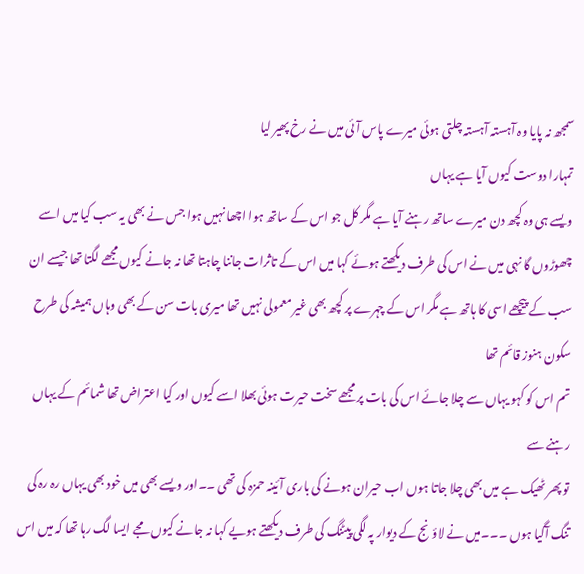سمجھ نہ پایا وہ آہستہ آہستہ چلتی ہوئی میرے پاس آئی میں نے رخ پھیر لیا
تمہارا دوست کیوں آیا ہے یہاں
ویسے ہی وہ کچھ دن میرے ساتھ رہنے آیا ہے مگر کل جو اس کے ساتھ ہوا اچھا نہیں ہوا جس نے بھی یہ سب کیا میں اسے چھوڑوں گا نہی میں نے اس کی طرف دیکھتے ہوئے کہا میں اس کے تاثرات جاننا چاہتا تھا نہ جانے کیوں مجھے لگتا تھا جیسے ان سب کے پیچھے اسی کا ہاتھ ہے مگر اس کے چہرے پر کچھ بھی غیر معمولی نہیں تھا میری بات سن کے بھی وہاں ہمیشہ کی طرح سکون ہنوز قائم تھا
تم اس کو کہو یہاں سے چلا جائے اس کی بات پر مجھے سخت حیرت ہوئی بھلا اسے کیوں اور کیا اعتراض تھا شمائم کے یہاں رہنے سے
تو پھر ٹھیک ہے میں بھی چلا جاتا ہوں اب حیران ہونے کی باری آئینہ حمزہ کی تھی ۔۔اور ویسے بھی میں خود بھی یہاں رہ رہ کی تنگ آگیا ہوں ۔۔۔میں نے لاؤنج کے دیوار پہ لگی پیٹنگ کی طرف دیکھتے ہویے کہا نہ جانے کیوں مجے ایسا لگ رہا تھا کہ میں اس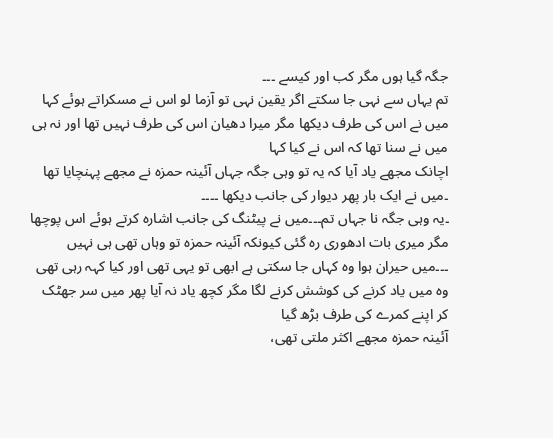جگہ گیا ہوں مگر کب اور کیسے ۔۔۔
تم یہاں سے نہی جا سکتے اگر یقین نہی تو آزما لو اس نے مسکراتے ہوئے کہا میں نے اس کی طرف دیکھا مگر میرا دھیان اس کی طرف نہیں تھا اور نہ ہی میں نے سنا تھا کہ اس نے کیا کہا
اچانک مجھے یاد آیا کہ یہ تو وہی جگہ جہاں آئینہ حمزہ نے مجھے پہنچایا تھا ۔میں نے ایک بار پھر دیوار کی جانب دیکھا ۔۔۔۔
۔یہ وہی جگہ نا جہاں تم۔۔۔میں نے پیٹنگ کی جانب اشارہ کرتے ہوئے اس پوچھا مگر میری بات ادھوری رہ گئی کیونکہ آئینہ حمزہ تو وہاں تھی ہی نہیں ۔۔۔میں حیران ہوا وہ کہاں جا سکتی ہے ابھی تو یہی تھی اور کیا کہہ رہی تھی وہ میں یاد کرنے کی کوشش کرنے لگا مگر کچھ یاد نہ آیا پھر میں سر جھٹک کر اپنے کمرے کی طرف بڑھ گیا
آئینہ حمزہ مجھے اکثر ملتی تھی،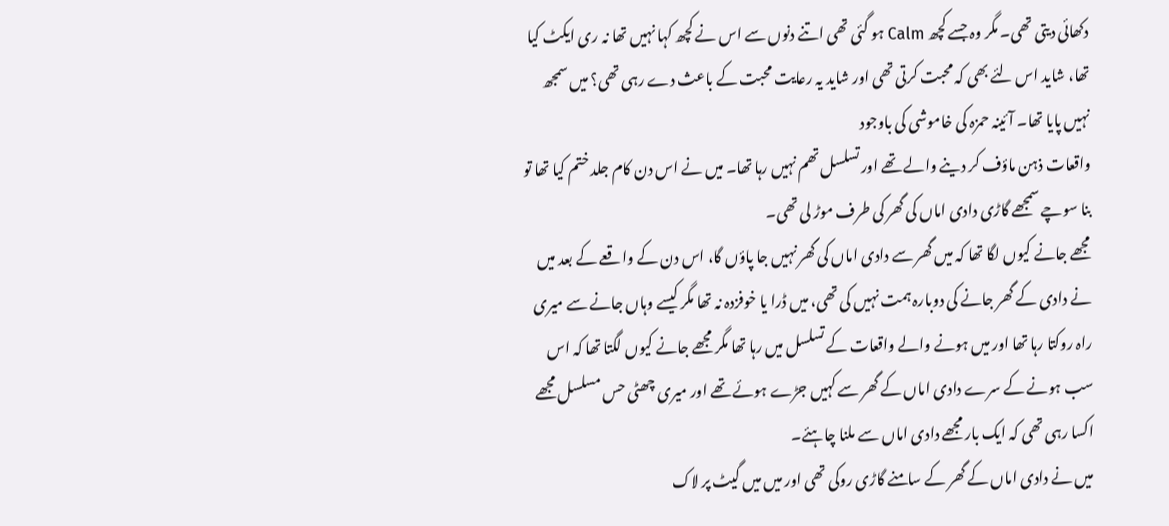دکھائی دیتی تھی۔ مگر وہ جسے کچھ Calm ہو گئی تھی اتنے دنوں سے اس نے کچھ کہا نہیں تھا نہ ری ایکٹ کیا تھا، شاید اس لئے بھی کہ محبت کرتی تھی اور شاید یہ رعایت محبت کے باعث دے رہی تھی؟ میں سمجھ نہیں پایا تھا۔ آئینہ حمزہ کی خاموشی کی باوجود
واقعات ذہن ماؤف کر دینے والے تھے اور تسلسل تھم نہیں رہا تھا۔ میں نے اس دن کام جلد ختم کیا تھا تو بنا سوچے سمجھے گاڑی دادی اماں کی گھر کی طرف موڑ لی تھی۔
مجھے جانے کیوں لگا تھا کہ میں گھر سے دادی اماں کی گھر نہیں جا پاؤں گا، اس دن کے واقعے کے بعد میں نے دادی کے گھر جانے کی دوبارہ ہمت نہیں کی تھی، میں ڈرا یا خوفزدہ نہ تھا مگر کیسے وہاں جانے سے میری راہ روکتا رہا تھا اور میں ہونے والے واقعات کے تسلسل میں رہا تھا مگر مجھے جانے کیوں لگتا تھا کہ اس سب ہونے کے سرے دادی اماں کے گھر سے کہیں جڑے ہوئے تھے اور میری چھٹی حس مسلسل مجھے اکسا رہی تھی کہ ایک بار مجھے دادی اماں سے ملنا چاہئے۔
میں نے دادی اماں کے گھر کے سامنے گاڑی روکی تھی اور میں میں گیٹ پر لاک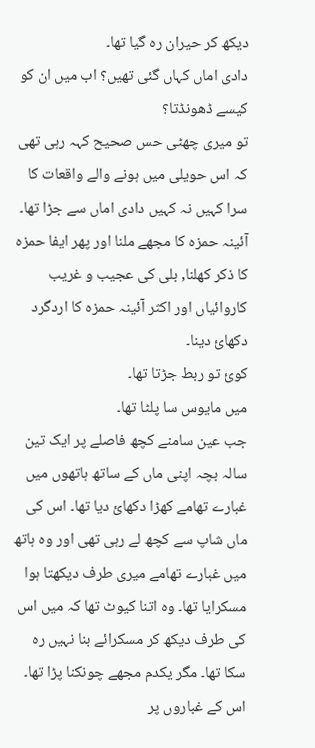دیکھ کر حیران رہ گیا تھا۔
دادی اماں کہاں گئی تھیں؟ اب میں ان کو کیسے ڈھونڈتا؟
تو میری چھٹی حس صحیح کہہ رہی تھی کہ اس حویلی میں ہونے والے واقعات کا سرا کہیں نہ کہیں دادی اماں سے جڑا تھا۔
آئینہ حمزہ کا مجھے ملنا اور پھر ایفا حمزہ کا ذکر کھلنا, بلی کی عجیب و غریب کاروائیاں اور اکثر آئینہ حمزہ کا اردگرد دکھائ دینا۔
کوئ تو ربط جڑتا تھا۔
میں مایوس سا پلٹا تھا۔
جب عین سامنے کچھ فاصلے پر ایک تین سالہ بچہ اپنی ماں کے ساتھ ہاتھوں میں غبارے تھامے کھڑا دکھائ دیا تھا۔ اس کی ماں شاپ سے کچھ لے رہی تھی اور وہ ہاتھ میں غبارے تھامے میری طرف دیکھتا ہوا مسکرایا تھا۔ وہ اتنا کیوٹ تھا کہ میں اس کی طرف دیکھ کر مسکرائے بنا نہیں رہ سکا تھا۔ مگر یکدم مجھے چونکنا پڑا تھا۔ اس کے غباروں پر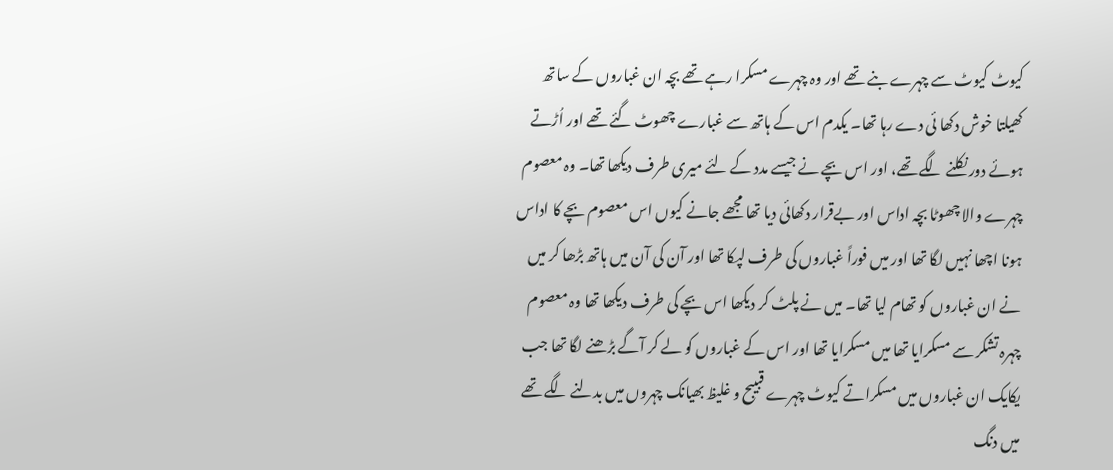کیوٹ کیوٹ سے چہرے بنے تھے اور وہ چہرے مسکرا رہے تھے بچہ ان غباروں کے ساتھ کھیلتا خوش دکھا ئی دے رہا تھا۔ یکدم اس کے ہاتھ سے غبارے چھوٹ گئے تھے اور اُڑتے ہوئے دور نکلنے لگے تھے، اور اس بچے نے جیسے مدد کے لئے میری طرف دیکھا تھا۔ وہ معصوم چہرے والا چھوٹا بچہ اداس اور بےقرار دکھائی دیا تھا مجھے جانے کیوں اس معصوم بچے کا اداس ہونا اچھا نہیں لگا تھا اور میں فوراً غباروں کی طرف لپکا تھا اور آن کی آن میں ہاتھ بڑھا کر میں نے ان غباروں کو تھام لیا تھا۔ میں نے پلٹ کر دیکھا اس بچے کی طرف دیکھا تھا وہ معصوم چہرہ تشکر سے مسکرایا تھا میں مسکرایا تھا اور اس کے غباروں کو لے کر آگے بڑھنے لگا تھا جب یکایک ان غباروں میں مسکراتے کیوٹ چہرے قبیبح و غلیظ بھیانک چہروں میں بدلنے لگے تھے میں دنگ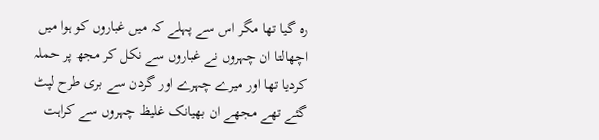رہ گیا تھا مگر اس سے پہلے کہ میں غباروں کو ہوا میں اچھالتا ان چہروں نے غباروں سے نکل کر مجھ پر حملہ کردیا تھا اور میرے چہرے اور گردن سے بری طرح لپٹ گئے تھے مجھے ان بھیانک غلیظ چہروں سے کراہت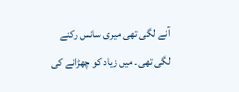آنے لگی تھی میری سانس رکنے لگی تھی۔ میں زیاد کو چھڑانے کی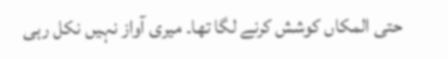حتی المکاں کوشش کرنے لگا تھا۔ میری آواز نہیں نکل رہی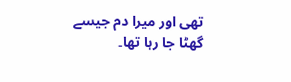تھی اور میرا دم جیسے گھٹا جا رہا تھا۔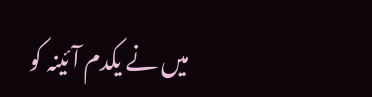میں نے یکدم آئینہ کو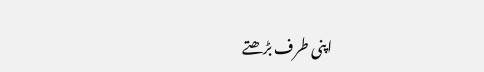اپنی طرف بڑھتے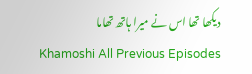دیکھا تھا اس نے میرا ہاتھ تھاما
Khamoshi All Previous Episodes